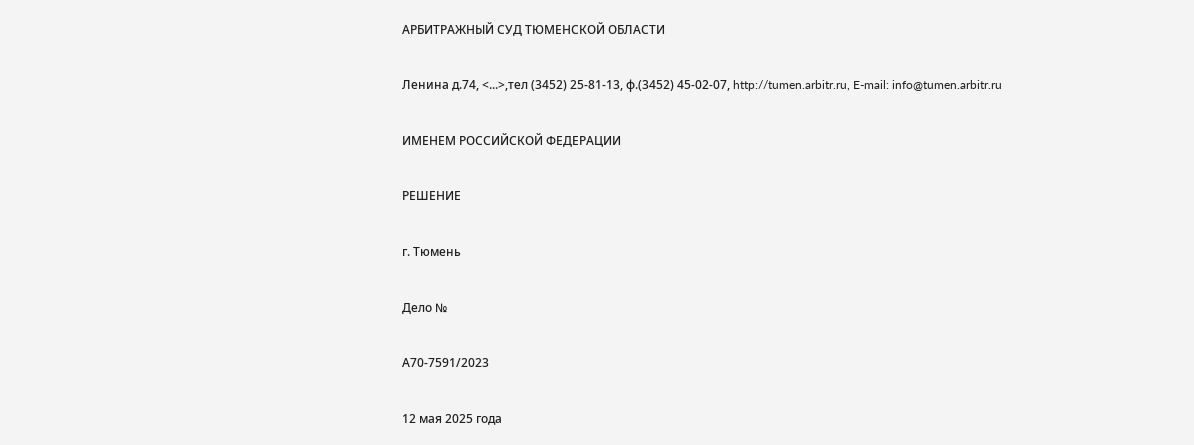АРБИТРАЖНЫЙ СУД ТЮМЕНСКОЙ ОБЛАСТИ

Ленина д.74, <...>,тел (3452) 25-81-13, ф.(3452) 45-02-07, http://tumen.arbitr.ru, E-mail: info@tumen.arbitr.ru

ИМЕНЕМ РОССИЙСКОЙ ФЕДЕРАЦИИ

РЕШЕНИЕ

г. Тюмень

Дело №

А70-7591/2023

12 мая 2025 года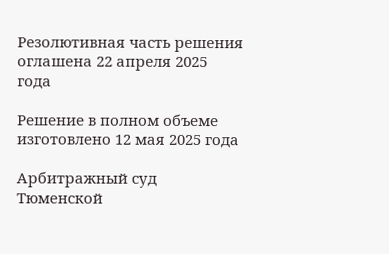Резолютивная часть решения оглашена 22 апреля 2025 года

Решение в полном объеме изготовлено 12 мая 2025 года

Арбитражный суд Тюменской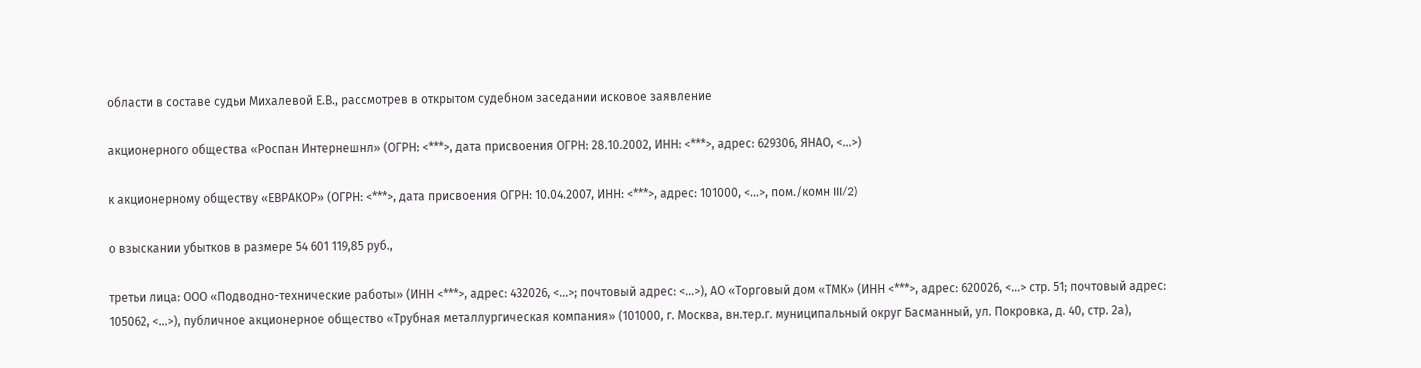области в составе судьи Михалевой Е.В., рассмотрев в открытом судебном заседании исковое заявление

акционерного общества «Роспан Интернешнл» (ОГРН: <***>, дата присвоения ОГРН: 28.10.2002, ИНН: <***>, адрес: 629306, ЯНАО, <...>)

к акционерному обществу «ЕВРАКОР» (ОГРН: <***>, дата присвоения ОГРН: 10.04.2007, ИНН: <***>, адрес: 101000, <...>, пом./комн III/2)

о взыскании убытков в размере 54 601 119,85 руб.,

третьи лица: ООО «Подводно-технические работы» (ИНН <***>, адрес: 432026, <...>; почтовый адрес: <...>), АО «Торговый дом «ТМК» (ИНН <***>, адрес: 620026, <...> стр. 51; почтовый адрес: 105062, <...>), публичное акционерное общество «Трубная металлургическая компания» (101000, г. Москва, вн.тер.г. муниципальный округ Басманный, ул. Покровка, д. 40, стр. 2а),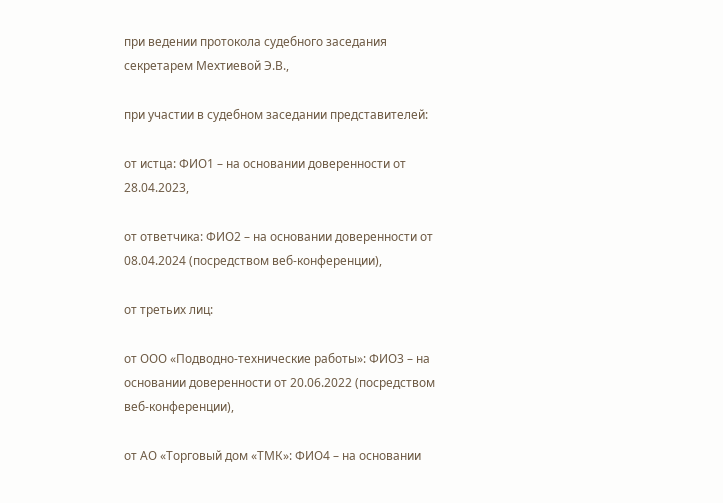при ведении протокола судебного заседания секретарем Мехтиевой Э.В.,

при участии в судебном заседании представителей:

от истца: ФИО1 – на основании доверенности от 28.04.2023,

от ответчика: ФИО2 – на основании доверенности от 08.04.2024 (посредством веб-конференции),

от третьих лиц:

от ООО «Подводно-технические работы»: ФИО3 – на основании доверенности от 20.06.2022 (посредством веб-конференции),

от АО «Торговый дом «ТМК»: ФИО4 – на основании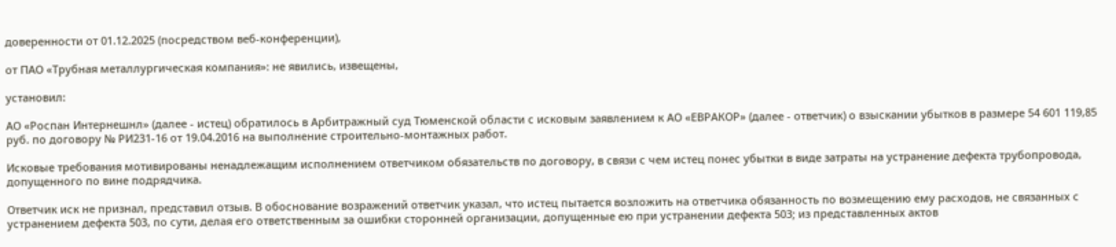доверенности от 01.12.2025 (посредством веб-конференции),

от ПАО «Трубная металлургическая компания»: не явились, извещены,

установил:

АО «Роспан Интернешнл» (далее - истец) обратилось в Арбитражный суд Тюменской области с исковым заявлением к АО «ЕВРАКОР» (далее - ответчик) о взыскании убытков в размере 54 601 119,85 руб. по договору № РИ231-16 от 19.04.2016 на выполнение строительно-монтажных работ.

Исковые требования мотивированы ненадлежащим исполнением ответчиком обязательств по договору, в связи с чем истец понес убытки в виде затраты на устранение дефекта трубопровода, допущенного по вине подрядчика.

Ответчик иск не признал, представил отзыв. В обоснование возражений ответчик указал, что истец пытается возложить на ответчика обязанность по возмещению ему расходов, не связанных с устранением дефекта 503, по сути, делая его ответственным за ошибки сторонней организации, допущенные ею при устранении дефекта 503; из представленных актов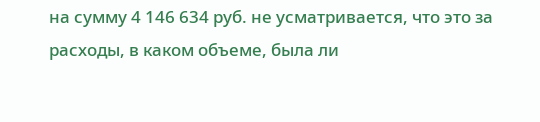на сумму 4 146 634 руб. не усматривается, что это за расходы, в каком объеме, была ли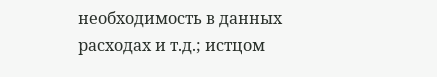необходимость в данных расходах и т.д.; истцом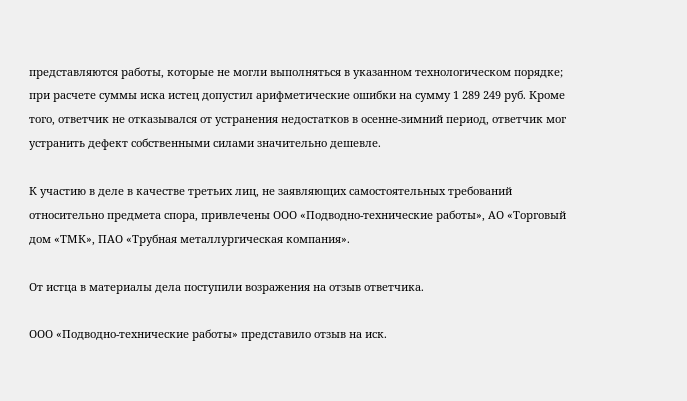представляются работы, которые не могли выполняться в указанном технологическом порядке; при расчете суммы иска истец допустил арифметические ошибки на сумму 1 289 249 руб. Кроме того, ответчик не отказывался от устранения недостатков в осенне-зимний период, ответчик мог устранить дефект собственными силами значительно дешевле.

К участию в деле в качестве третьих лиц, не заявляющих самостоятельных требований относительно предмета спора, привлечены ООО «Подводно-технические работы», АО «Торговый дом «ТМК», ПАО «Трубная металлургическая компания».

От истца в материалы дела поступили возражения на отзыв ответчика.

ООО «Подводно-технические работы» представило отзыв на иск.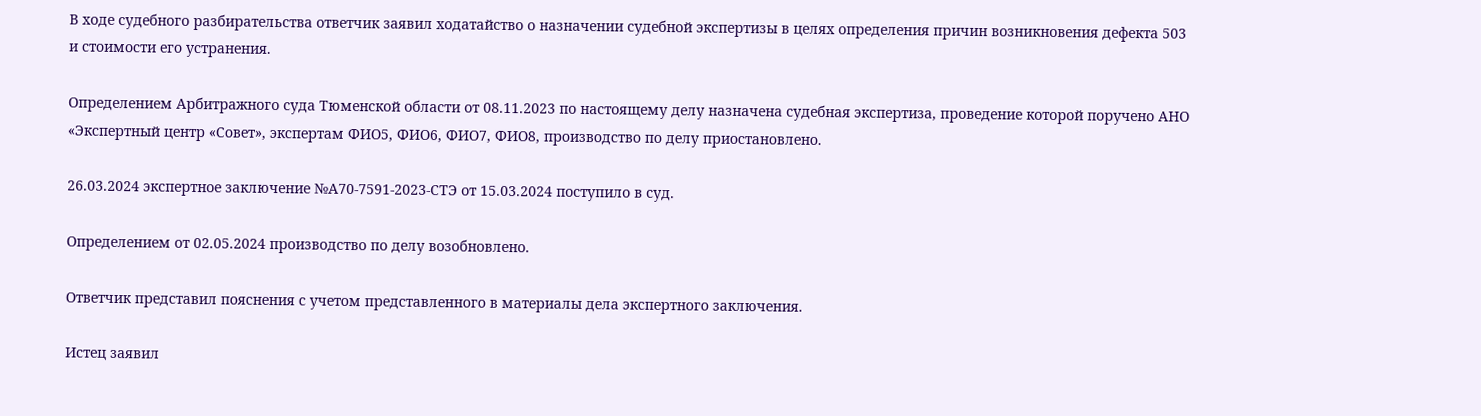В ходе судебного разбирательства ответчик заявил ходатайство о назначении судебной экспертизы в целях определения причин возникновения дефекта 503 и стоимости его устранения.

Определением Арбитражного суда Тюменской области от 08.11.2023 по настоящему делу назначена судебная экспертиза, проведение которой поручено АНО «Экспертный центр «Совет», экспертам ФИО5, ФИО6, ФИО7, ФИО8, производство по делу приостановлено.

26.03.2024 экспертное заключение №А70-7591-2023-СТЭ от 15.03.2024 поступило в суд.

Определением от 02.05.2024 производство по делу возобновлено.

Ответчик представил пояснения с учетом представленного в материалы дела экспертного заключения.

Истец заявил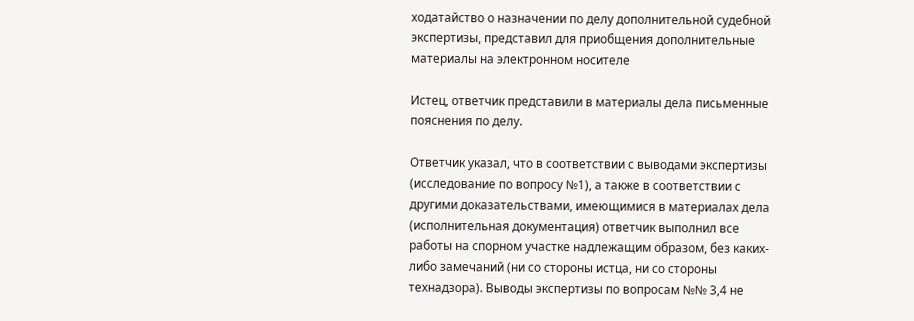ходатайство о назначении по делу дополнительной судебной экспертизы, представил для приобщения дополнительные материалы на электронном носителе

Истец, ответчик представили в материалы дела письменные пояснения по делу.

Ответчик указал, что в соответствии с выводами экспертизы (исследование по вопросу №1), а также в соответствии с другими доказательствами, имеющимися в материалах дела (исполнительная документация) ответчик выполнил все работы на спорном участке надлежащим образом, без каких-либо замечаний (ни со стороны истца, ни со стороны технадзора). Выводы экспертизы по вопросам №№ 3,4 не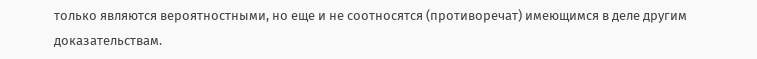только являются вероятностными, но еще и не соотносятся (противоречат) имеющимся в деле другим доказательствам.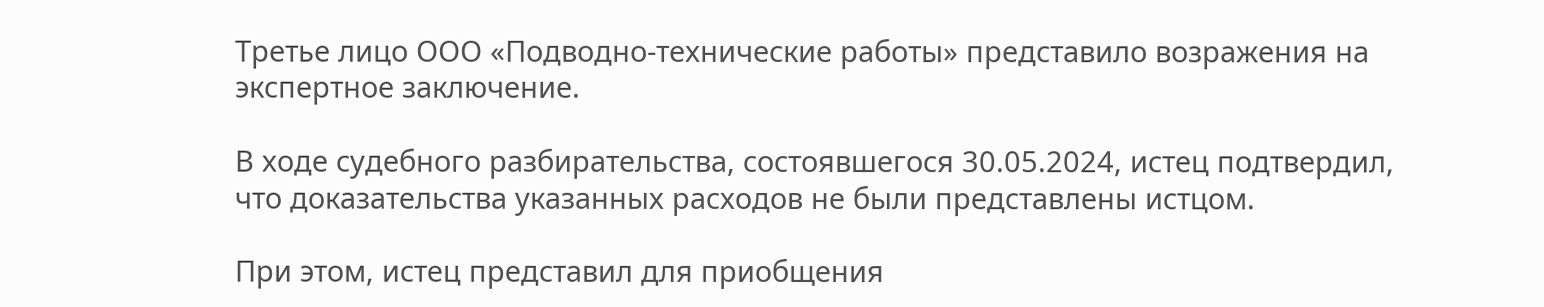Третье лицо ООО «Подводно-технические работы» представило возражения на экспертное заключение.

В ходе судебного разбирательства, состоявшегося 30.05.2024, истец подтвердил, что доказательства указанных расходов не были представлены истцом.

При этом, истец представил для приобщения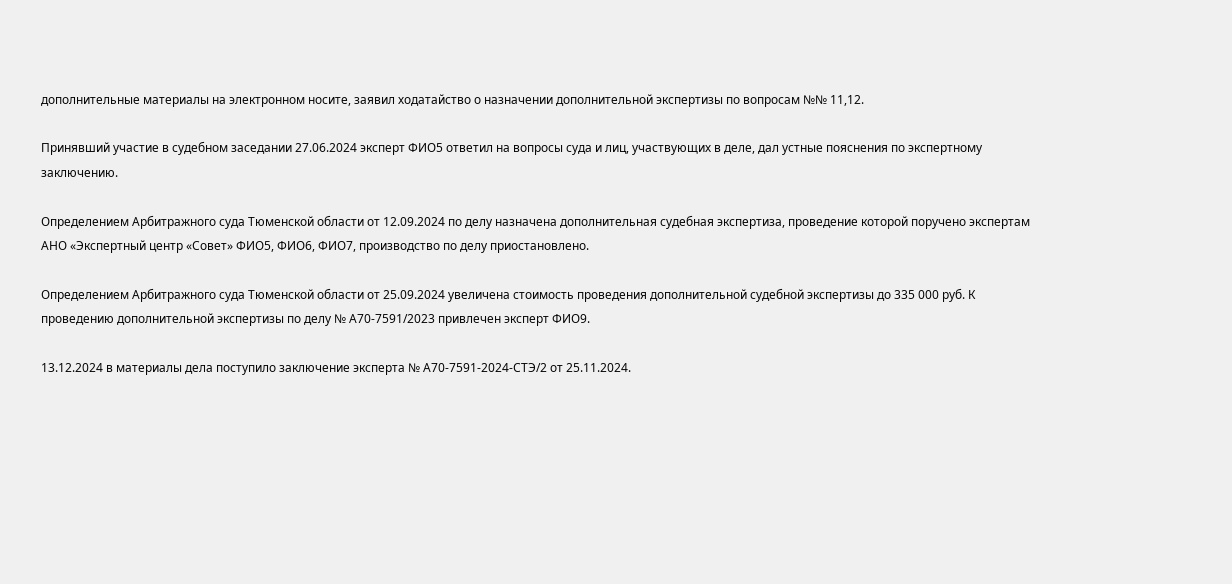дополнительные материалы на электронном носите, заявил ходатайство о назначении дополнительной экспертизы по вопросам №№ 11,12.

Принявший участие в судебном заседании 27.06.2024 эксперт ФИО5 ответил на вопросы суда и лиц, участвующих в деле, дал устные пояснения по экспертному заключению.

Определением Арбитражного суда Тюменской области от 12.09.2024 по делу назначена дополнительная судебная экспертиза, проведение которой поручено экспертам АНО «Экспертный центр «Совет» ФИО5, ФИО6, ФИО7, производство по делу приостановлено.

Определением Арбитражного суда Тюменской области от 25.09.2024 увеличена стоимость проведения дополнительной судебной экспертизы до 335 000 руб. К проведению дополнительной экспертизы по делу № А70-7591/2023 привлечен эксперт ФИО9.

13.12.2024 в материалы дела поступило заключение эксперта № А70-7591-2024-СТЭ/2 от 25.11.2024.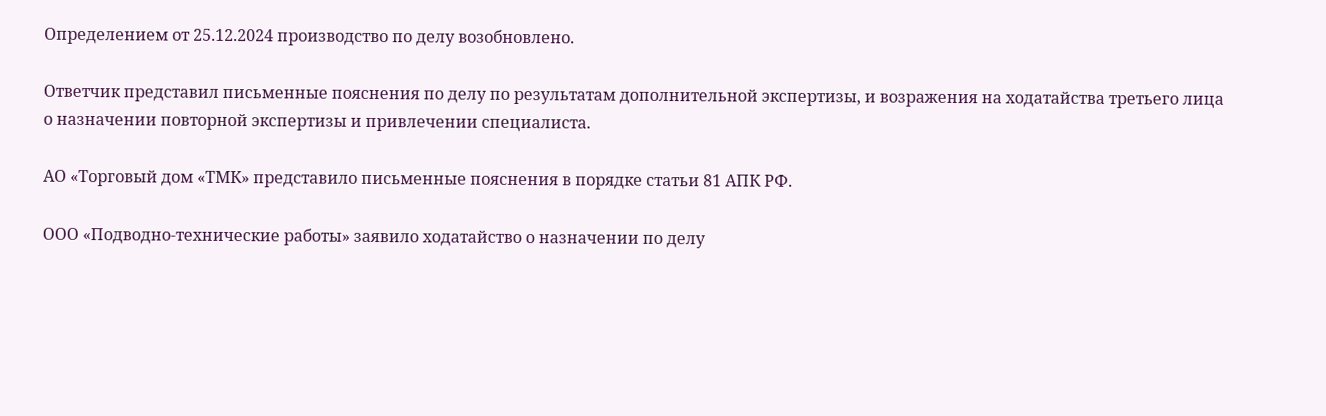Определением от 25.12.2024 производство по делу возобновлено.

Ответчик представил письменные пояснения по делу по результатам дополнительной экспертизы, и возражения на ходатайства третьего лица о назначении повторной экспертизы и привлечении специалиста.

АО «Торговый дом «ТМК» представило письменные пояснения в порядке статьи 81 АПК РФ.

ООО «Подводно-технические работы» заявило ходатайство о назначении по делу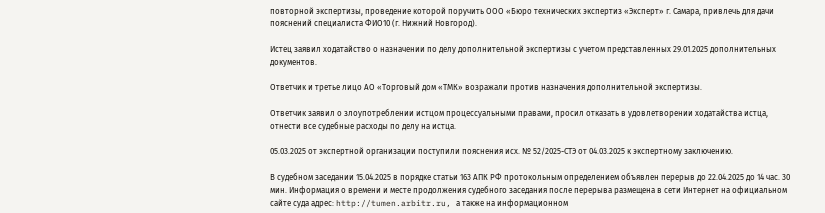повторной экспертизы, проведение которой поручить ООО «Бюро технических экспертиз «Эксперт» г. Самара, привлечь для дачи пояснений специалиста ФИО10 (г. Нижний Новгород).

Истец заявил ходатайство о назначении по делу дополнительной экспертизы с учетом представленных 29.01.2025 дополнительных документов.

Ответчик и третье лицо АО «Торговый дом «ТМК» возражали против назначения дополнительной экспертизы.

Ответчик заявил о злоупотреблении истцом процессуальными правами, просил отказать в удовлетворении ходатайства истца, отнести все судебные расходы по делу на истца.

05.03.2025 от экспертной организации поступили пояснения исх. № 52/2025-СТЭ от 04.03.2025 к экспертному заключению.

В судебном заседании 15.04.2025 в порядке статьи 163 АПК РФ протокольным определением объявлен перерыв до 22.04.2025 до 14 час. 30 мин. Информация о времени и месте продолжения судебного заседания после перерыва размещена в сети Интернет на официальном сайте суда адрес: http://tumen.arbitr.ru, а также на информационном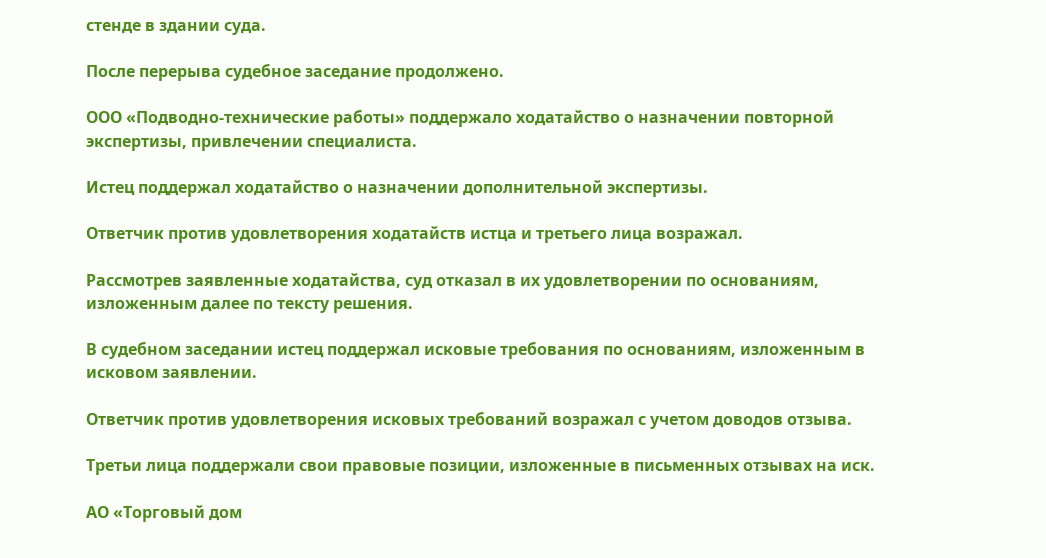стенде в здании суда.

После перерыва судебное заседание продолжено.

ООО «Подводно-технические работы» поддержало ходатайство о назначении повторной экспертизы, привлечении специалиста.

Истец поддержал ходатайство о назначении дополнительной экспертизы.

Ответчик против удовлетворения ходатайств истца и третьего лица возражал.

Рассмотрев заявленные ходатайства, суд отказал в их удовлетворении по основаниям, изложенным далее по тексту решения.

В судебном заседании истец поддержал исковые требования по основаниям, изложенным в исковом заявлении.

Ответчик против удовлетворения исковых требований возражал с учетом доводов отзыва.

Третьи лица поддержали свои правовые позиции, изложенные в письменных отзывах на иск.

АО «Торговый дом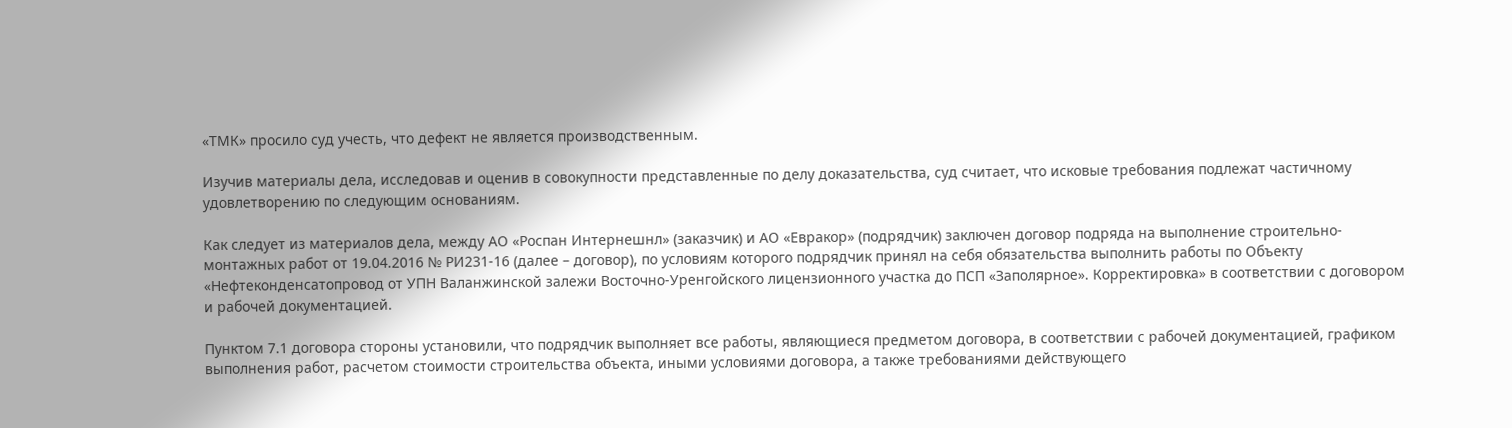«ТМК» просило суд учесть, что дефект не является производственным.

Изучив материалы дела, исследовав и оценив в совокупности представленные по делу доказательства, суд считает, что исковые требования подлежат частичному удовлетворению по следующим основаниям.

Как следует из материалов дела, между АО «Роспан Интернешнл» (заказчик) и АО «Евракор» (подрядчик) заключен договор подряда на выполнение строительно-монтажных работ от 19.04.2016 № РИ231-16 (далее – договор), по условиям которого подрядчик принял на себя обязательства выполнить работы по Объекту «Нефтеконденсатопровод от УПН Валанжинской залежи Восточно-Уренгойского лицензионного участка до ПСП «Заполярное». Корректировка» в соответствии с договором и рабочей документацией.

Пунктом 7.1 договора стороны установили, что подрядчик выполняет все работы, являющиеся предметом договора, в соответствии с рабочей документацией, графиком выполнения работ, расчетом стоимости строительства объекта, иными условиями договора, а также требованиями действующего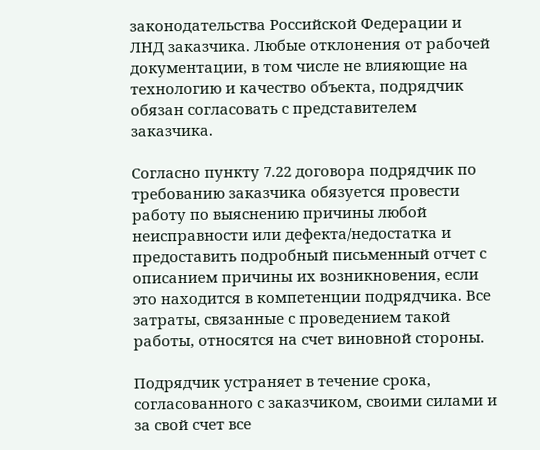законодательства Российской Федерации и ЛНД заказчика. Любые отклонения от рабочей документации, в том числе не влияющие на технологию и качество объекта, подрядчик обязан согласовать с представителем заказчика.

Согласно пункту 7.22 договора подрядчик по требованию заказчика обязуется провести работу по выяснению причины любой неисправности или дефекта/недостатка и предоставить подробный письменный отчет с описанием причины их возникновения, если это находится в компетенции подрядчика. Все затраты, связанные с проведением такой работы, относятся на счет виновной стороны.

Подрядчик устраняет в течение срока, согласованного с заказчиком, своими силами и за свой счет все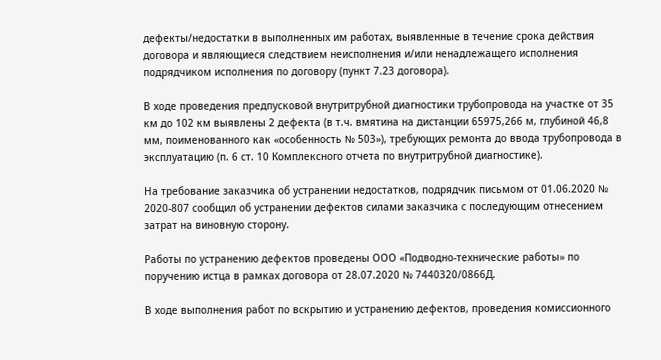дефекты/недостатки в выполненных им работах, выявленные в течение срока действия договора и являющиеся следствием неисполнения и/или ненадлежащего исполнения подрядчиком исполнения по договору (пункт 7.23 договора).

В ходе проведения предпусковой внутритрубной диагностики трубопровода на участке от 35 км до 102 км выявлены 2 дефекта (в т.ч. вмятина на дистанции 65975,266 м, глубиной 46,8 мм, поименованного как «особенность № 503»), требующих ремонта до ввода трубопровода в эксплуатацию (п. 6 ст. 10 Комплексного отчета по внутритрубной диагностике).

На требование заказчика об устранении недостатков, подрядчик письмом от 01.06.2020 № 2020-807 сообщил об устранении дефектов силами заказчика с последующим отнесением затрат на виновную сторону.

Работы по устранению дефектов проведены ООО «Подводно-технические работы» по поручению истца в рамках договора от 28.07.2020 № 7440320/0866Д.

В ходе выполнения работ по вскрытию и устранению дефектов, проведения комиссионного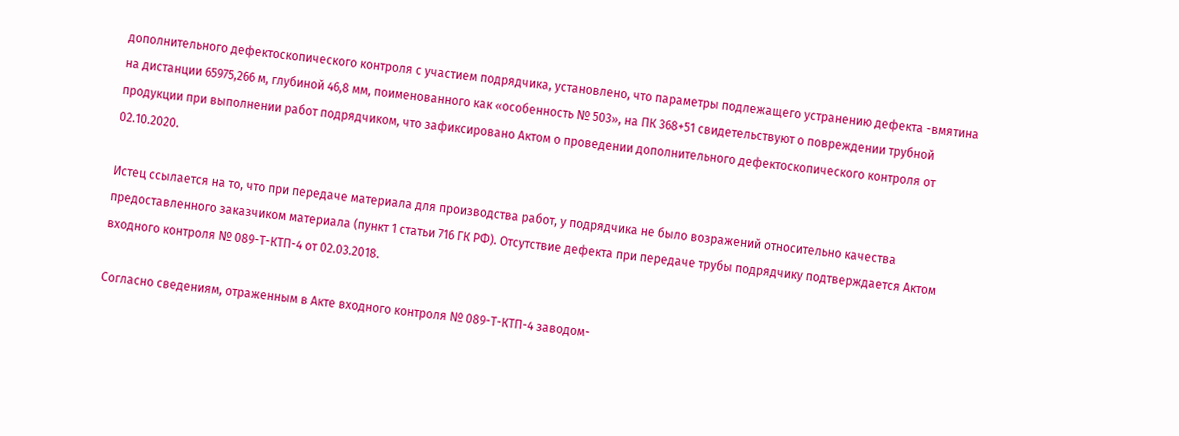дополнительного дефектоскопического контроля с участием подрядчика, установлено, что параметры подлежащего устранению дефекта -вмятина на дистанции 65975,266 м, глубиной 46,8 мм, поименованного как «особенность № 503», на ПК 368+51 свидетельствуют о повреждении трубной продукции при выполнении работ подрядчиком, что зафиксировано Актом о проведении дополнительного дефектоскопического контроля от 02.10.2020.

Истец ссылается на то, что при передаче материала для производства работ, у подрядчика не было возражений относительно качества предоставленного заказчиком материала (пункт 1 статьи 716 ГК РФ). Отсутствие дефекта при передаче трубы подрядчику подтверждается Актом входного контроля № 089-Т-КТП-4 от 02.03.2018.

Согласно сведениям, отраженным в Акте входного контроля № 089-Т-КТП-4 заводом-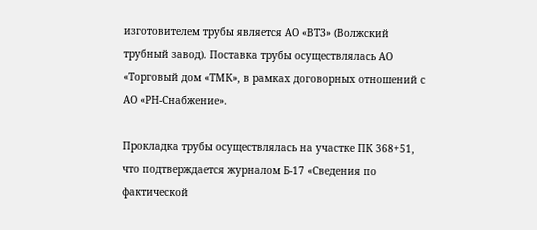изготовителем трубы является АО «ВТЗ» (Волжский трубный завод). Поставка трубы осуществлялась АО «Торговый дом «ТМК», в рамках договорных отношений с АО «РН-Снабжение».

Прокладка трубы осуществлялась на участке ПК 368+51, что подтверждается журналом Б-17 «Сведения по фактической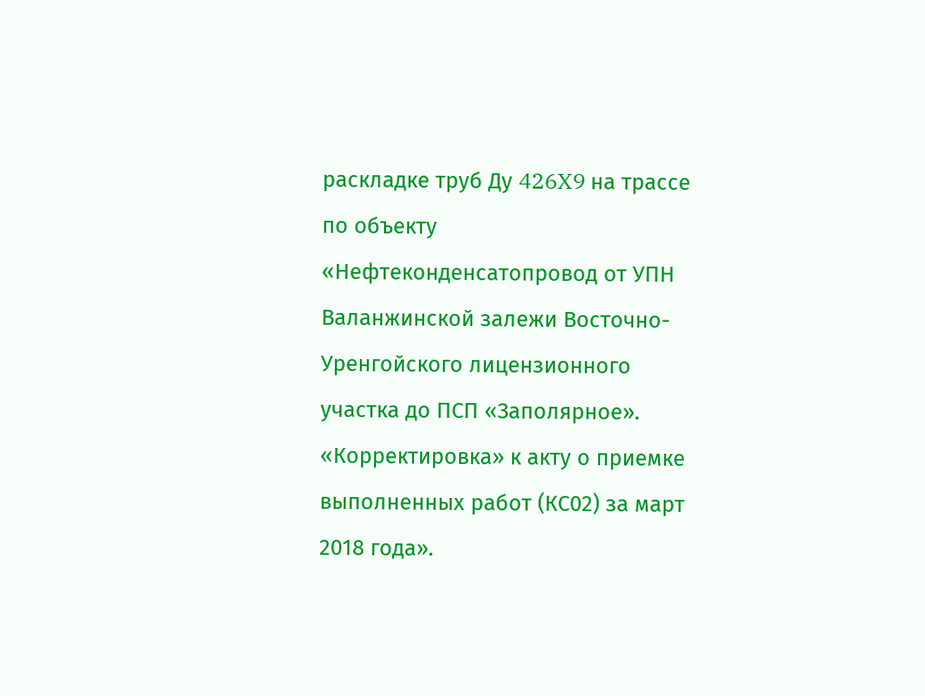раскладке труб Ду 426X9 на трассе по объекту «Нефтеконденсатопровод от УПН Валанжинской залежи Восточно-Уренгойского лицензионного участка до ПСП «Заполярное». «Корректировка» к акту о приемке выполненных работ (КС02) за март 2018 года».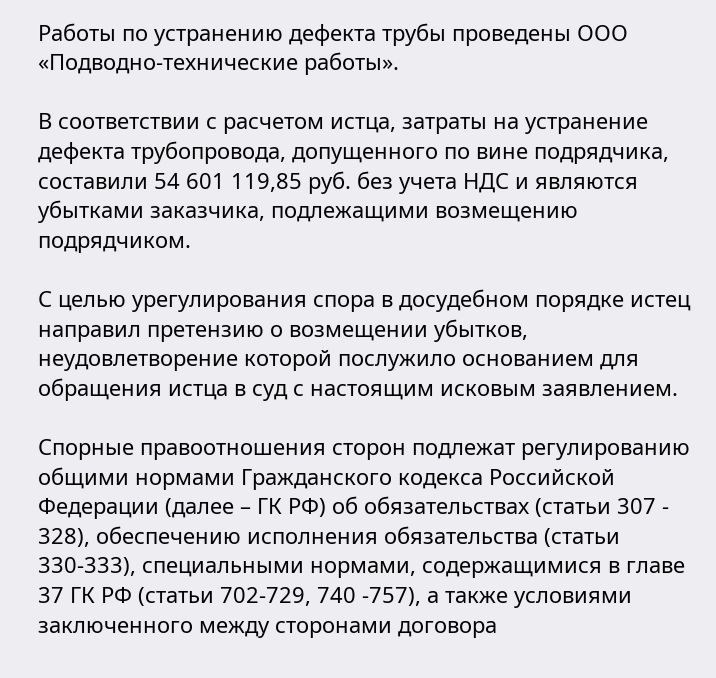Работы по устранению дефекта трубы проведены ООО «Подводно-технические работы».

В соответствии с расчетом истца, затраты на устранение дефекта трубопровода, допущенного по вине подрядчика, составили 54 601 119,85 руб. без учета НДС и являются убытками заказчика, подлежащими возмещению подрядчиком.

С целью урегулирования спора в досудебном порядке истец направил претензию о возмещении убытков, неудовлетворение которой послужило основанием для обращения истца в суд с настоящим исковым заявлением.

Спорные правоотношения сторон подлежат регулированию общими нормами Гражданского кодекса Российской Федерации (далее – ГК РФ) об обязательствах (статьи 307 - 328), обеспечению исполнения обязательства (статьи 330-333), специальными нормами, содержащимися в главе 37 ГК РФ (статьи 702-729, 740 -757), а также условиями заключенного между сторонами договора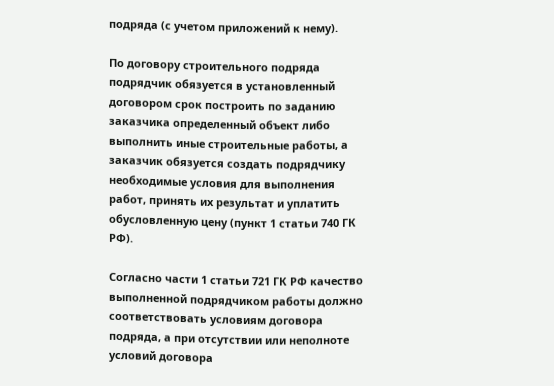подряда (с учетом приложений к нему).

По договору строительного подряда подрядчик обязуется в установленный договором срок построить по заданию заказчика определенный объект либо выполнить иные строительные работы, а заказчик обязуется создать подрядчику необходимые условия для выполнения работ, принять их результат и уплатить обусловленную цену (пункт 1 статьи 740 ГК РФ).

Согласно части 1 статьи 721 ГК РФ качество выполненной подрядчиком работы должно соответствовать условиям договора подряда, а при отсутствии или неполноте условий договора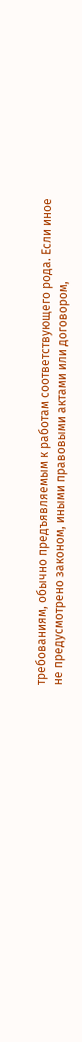требованиям, обычно предъявляемым к работам соответствующего рода. Если иное не предусмотрено законом, иными правовыми актами или договором,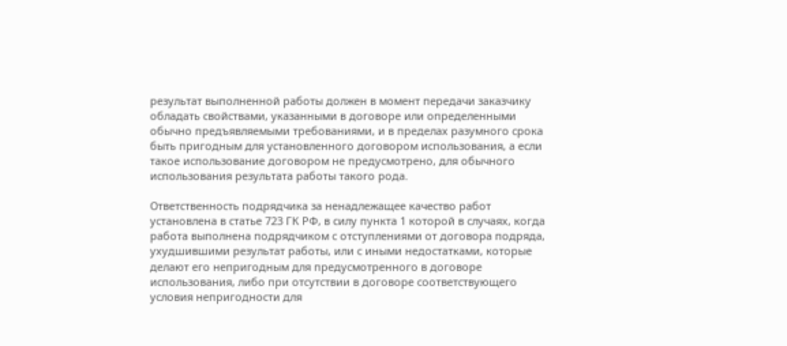результат выполненной работы должен в момент передачи заказчику обладать свойствами, указанными в договоре или определенными обычно предъявляемыми требованиями, и в пределах разумного срока быть пригодным для установленного договором использования, а если такое использование договором не предусмотрено, для обычного использования результата работы такого рода.

Ответственность подрядчика за ненадлежащее качество работ установлена в статье 723 ГК РФ, в силу пункта 1 которой в случаях, когда работа выполнена подрядчиком с отступлениями от договора подряда, ухудшившими результат работы, или с иными недостатками, которые делают его непригодным для предусмотренного в договоре использования, либо при отсутствии в договоре соответствующего условия непригодности для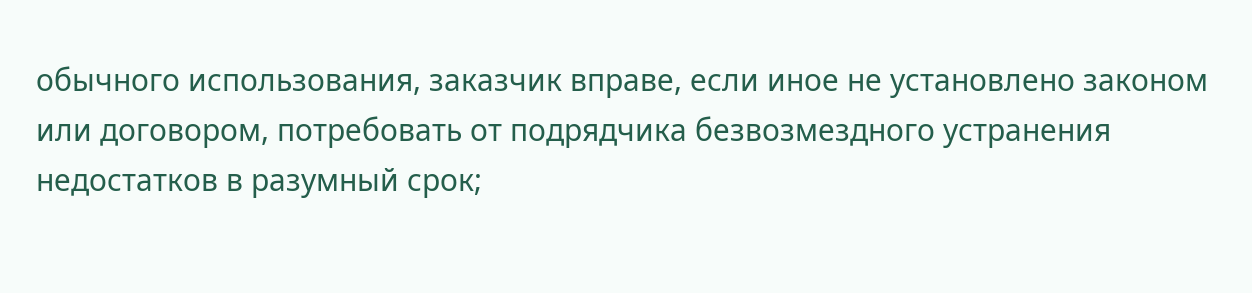обычного использования, заказчик вправе, если иное не установлено законом или договором, потребовать от подрядчика безвозмездного устранения недостатков в разумный срок;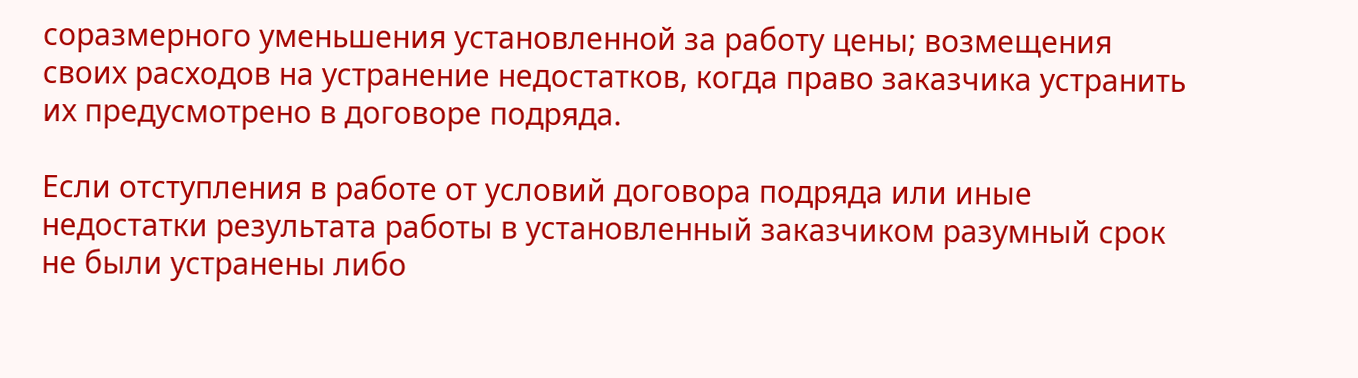соразмерного уменьшения установленной за работу цены; возмещения своих расходов на устранение недостатков, когда право заказчика устранить их предусмотрено в договоре подряда.

Если отступления в работе от условий договора подряда или иные недостатки результата работы в установленный заказчиком разумный срок не были устранены либо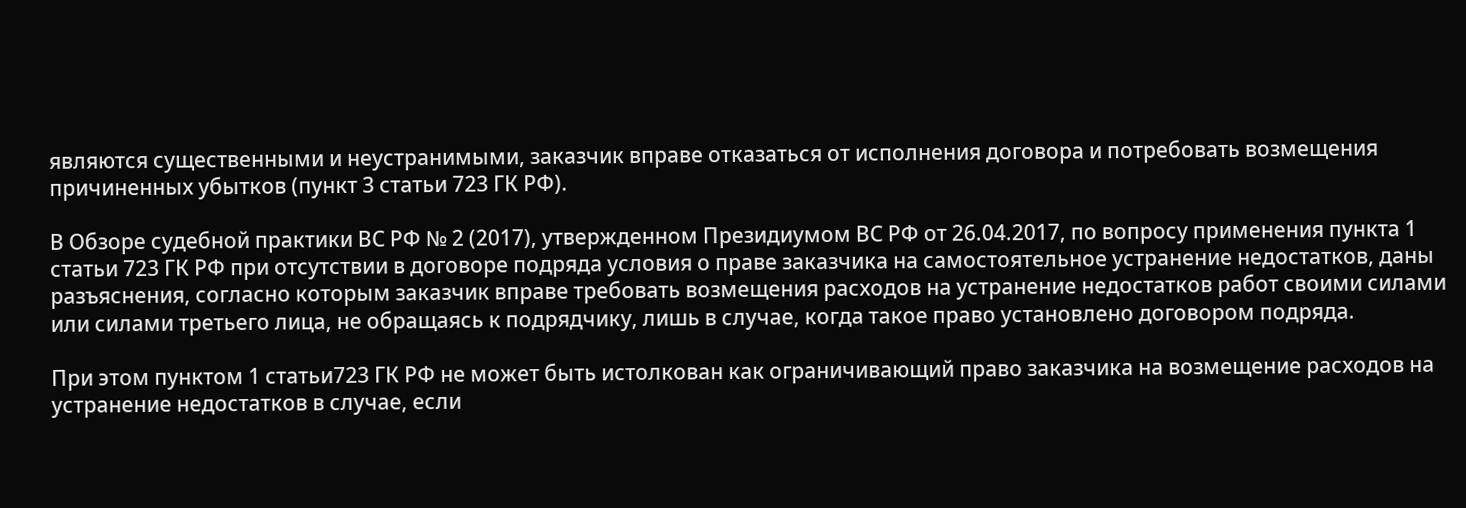являются существенными и неустранимыми, заказчик вправе отказаться от исполнения договора и потребовать возмещения причиненных убытков (пункт 3 статьи 723 ГК РФ).

В Обзоре судебной практики ВС РФ № 2 (2017), утвержденном Президиумом ВС РФ от 26.04.2017, по вопросу применения пункта 1 статьи 723 ГК РФ при отсутствии в договоре подряда условия о праве заказчика на самостоятельное устранение недостатков, даны разъяснения, согласно которым заказчик вправе требовать возмещения расходов на устранение недостатков работ своими силами или силами третьего лица, не обращаясь к подрядчику, лишь в случае, когда такое право установлено договором подряда.

При этом пунктом 1 статьи723 ГК РФ не может быть истолкован как ограничивающий право заказчика на возмещение расходов на устранение недостатков в случае, если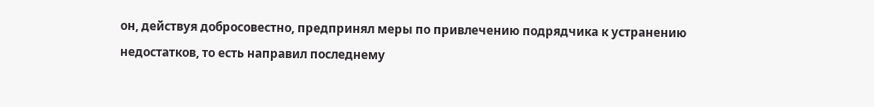он, действуя добросовестно, предпринял меры по привлечению подрядчика к устранению недостатков, то есть направил последнему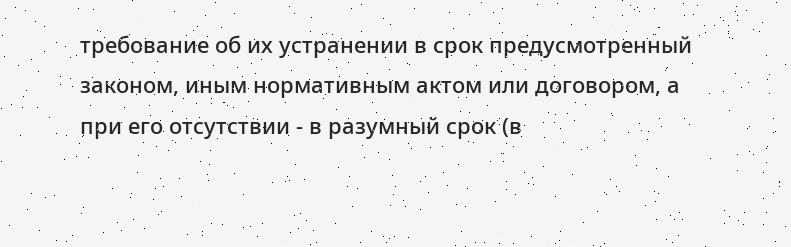требование об их устранении в срок предусмотренный законом, иным нормативным актом или договором, а при его отсутствии - в разумный срок (в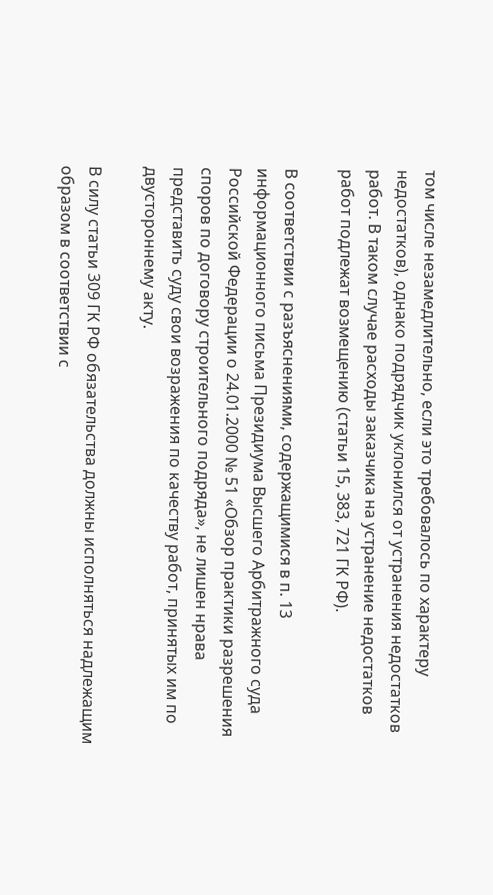том числе незамедлительно, если это требовалось по характеру недостатков), однако подрядчик уклонился от устранения недостатков работ. В таком случае расходы заказчика на устранение недостатков работ подлежат возмещению (статьи 15, 383, 721 ГК РФ).

В соответствии с разъяснениями, содержащимися в п. 13 информационного письма Президиума Высшего Арбитражного суда Российской Федерации о 24.01.2000 № 51 «Обзор практики разрешения споров по договору строительного подряда», не лишен нрава представить суду свои возражения по качеству работ, принятых им по двустороннему акту.

В силу статьи 309 ГК РФ обязательства должны исполняться надлежащим образом в соответствии с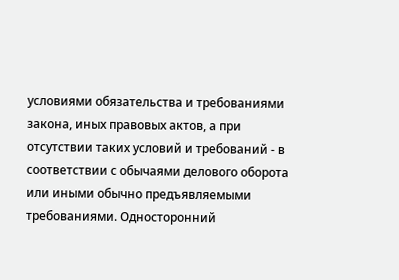условиями обязательства и требованиями закона, иных правовых актов, а при отсутствии таких условий и требований - в соответствии с обычаями делового оборота или иными обычно предъявляемыми требованиями. Односторонний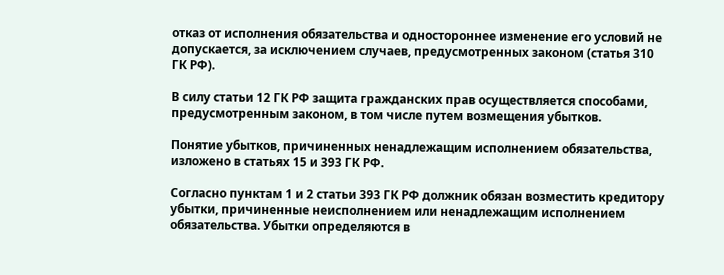отказ от исполнения обязательства и одностороннее изменение его условий не допускается, за исключением случаев, предусмотренных законом (статья 310 ГК РФ).

В силу статьи 12 ГК РФ защита гражданских прав осуществляется способами, предусмотренным законом, в том числе путем возмещения убытков.

Понятие убытков, причиненных ненадлежащим исполнением обязательства, изложено в статьях 15 и 393 ГК РФ.

Согласно пунктам 1 и 2 статьи 393 ГК РФ должник обязан возместить кредитору убытки, причиненные неисполнением или ненадлежащим исполнением обязательства. Убытки определяются в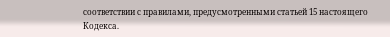соответствии с правилами, предусмотренными статьей 15 настоящего Кодекса.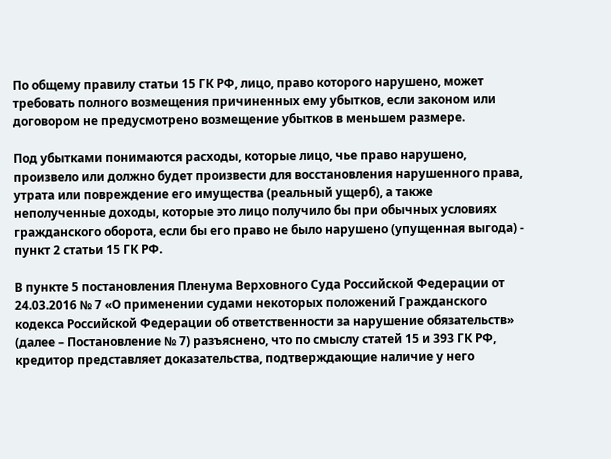По общему правилу статьи 15 ГК РФ, лицо, право которого нарушено, может требовать полного возмещения причиненных ему убытков, если законом или договором не предусмотрено возмещение убытков в меньшем размере.

Под убытками понимаются расходы, которые лицо, чье право нарушено, произвело или должно будет произвести для восстановления нарушенного права, утрата или повреждение его имущества (реальный ущерб), а также неполученные доходы, которые это лицо получило бы при обычных условиях гражданского оборота, если бы его право не было нарушено (упущенная выгода) - пункт 2 статьи 15 ГК РФ.

В пункте 5 постановления Пленума Верховного Суда Российской Федерации от 24.03.2016 № 7 «О применении судами некоторых положений Гражданского кодекса Российской Федерации об ответственности за нарушение обязательств» (далее – Постановление № 7) разъяснено, что по смыслу статей 15 и 393 ГК РФ, кредитор представляет доказательства, подтверждающие наличие у него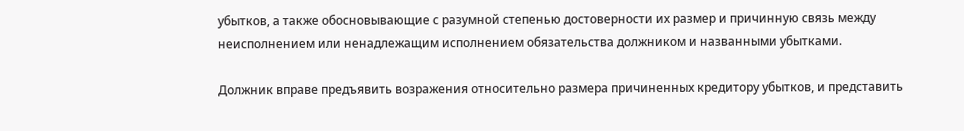убытков, а также обосновывающие с разумной степенью достоверности их размер и причинную связь между неисполнением или ненадлежащим исполнением обязательства должником и названными убытками.

Должник вправе предъявить возражения относительно размера причиненных кредитору убытков, и представить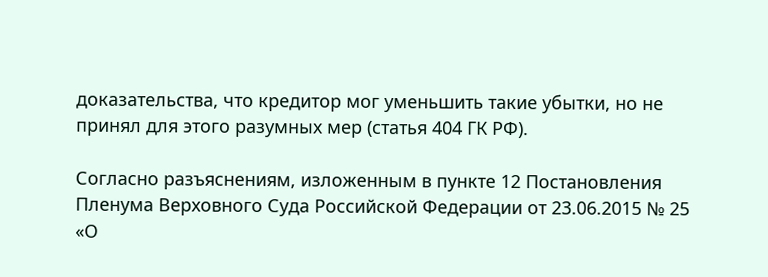доказательства, что кредитор мог уменьшить такие убытки, но не принял для этого разумных мер (статья 404 ГК РФ).

Согласно разъяснениям, изложенным в пункте 12 Постановления Пленума Верховного Суда Российской Федерации от 23.06.2015 № 25 «О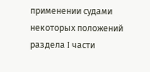применении судами некоторых положений раздела I части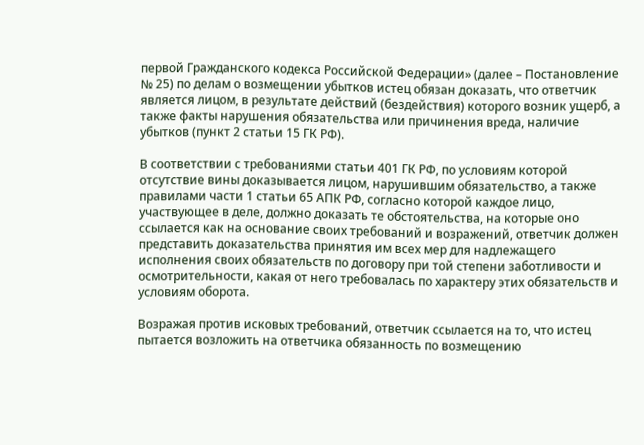первой Гражданского кодекса Российской Федерации» (далее – Постановление № 25) по делам о возмещении убытков истец обязан доказать, что ответчик является лицом, в результате действий (бездействия) которого возник ущерб, а также факты нарушения обязательства или причинения вреда, наличие убытков (пункт 2 статьи 15 ГК РФ).

В соответствии с требованиями статьи 401 ГК РФ, по условиям которой отсутствие вины доказывается лицом, нарушившим обязательство, а также правилами части 1 статьи 65 АПК РФ, согласно которой каждое лицо, участвующее в деле, должно доказать те обстоятельства, на которые оно ссылается как на основание своих требований и возражений, ответчик должен представить доказательства принятия им всех мер для надлежащего исполнения своих обязательств по договору при той степени заботливости и осмотрительности, какая от него требовалась по характеру этих обязательств и условиям оборота.

Возражая против исковых требований, ответчик ссылается на то, что истец пытается возложить на ответчика обязанность по возмещению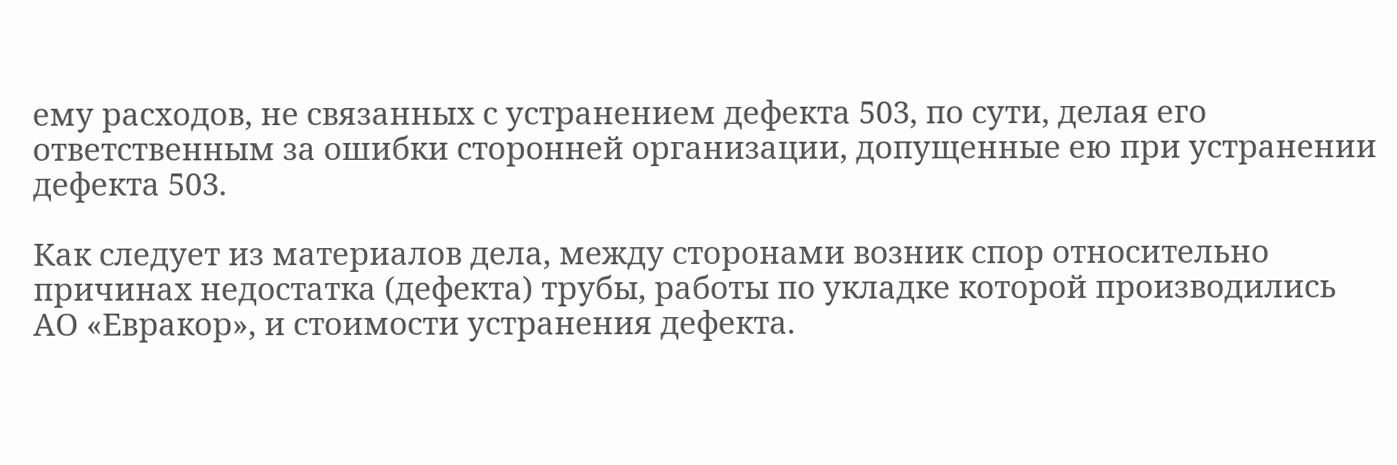ему расходов, не связанных с устранением дефекта 503, по сути, делая его ответственным за ошибки сторонней организации, допущенные ею при устранении дефекта 503.

Как следует из материалов дела, между сторонами возник спор относительно причинах недостатка (дефекта) трубы, работы по укладке которой производились АО «Евракор», и стоимости устранения дефекта.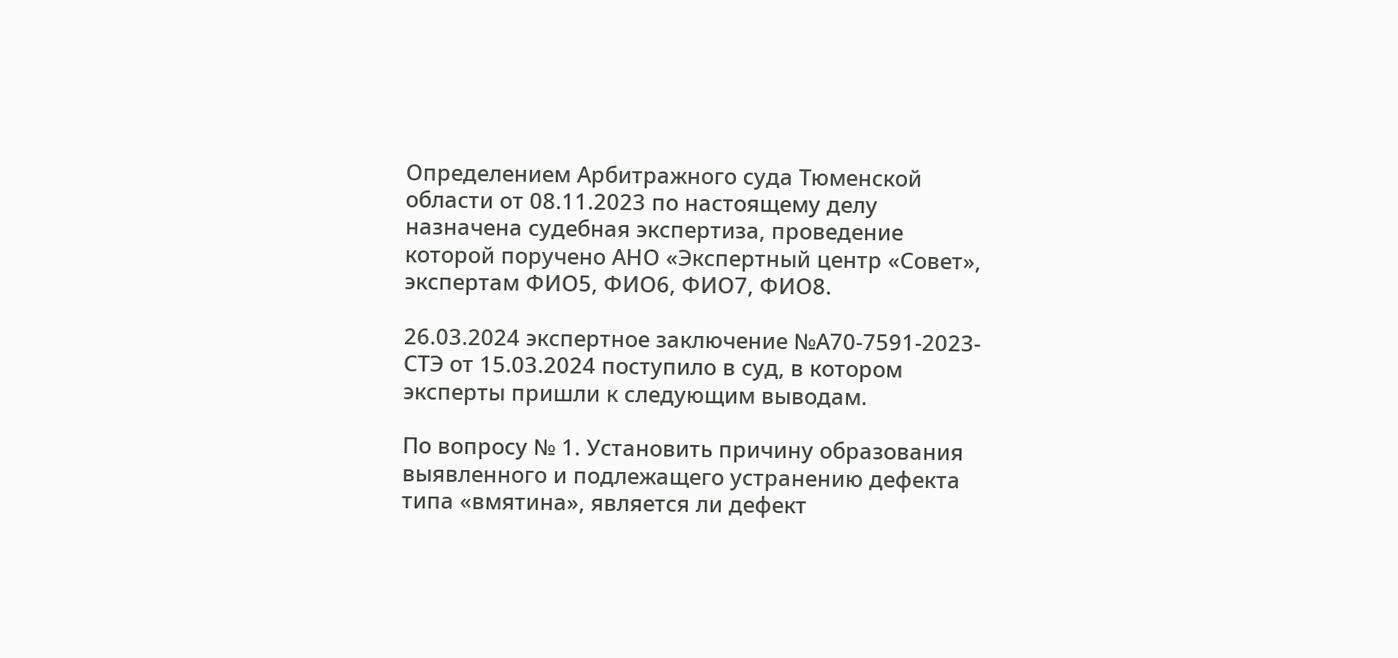Определением Арбитражного суда Тюменской области от 08.11.2023 по настоящему делу назначена судебная экспертиза, проведение которой поручено АНО «Экспертный центр «Совет», экспертам ФИО5, ФИО6, ФИО7, ФИО8.

26.03.2024 экспертное заключение №А70-7591-2023-СТЭ от 15.03.2024 поступило в суд, в котором эксперты пришли к следующим выводам.

По вопросу № 1. Установить причину образования выявленного и подлежащего устранению дефекта типа «вмятина», является ли дефект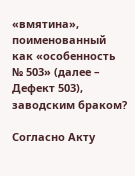«вмятина», поименованный как «особенность № 503» (далее – Дефект 503), заводским браком?

Согласно Акту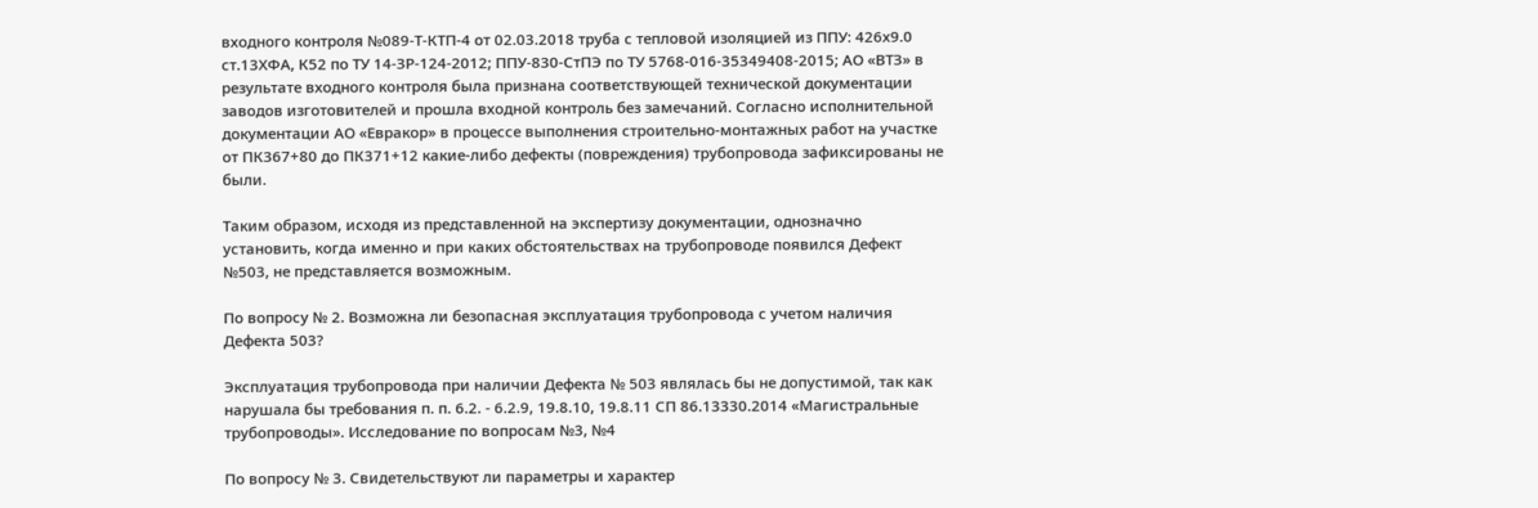входного контроля №089-Т-КТП-4 от 02.03.2018 труба с тепловой изоляцией из ППУ: 426х9.0 ст.13ХФА, К52 по ТУ 14-ЗР-124-2012; ППУ-830-СтПЭ по ТУ 5768-016-35349408-2015; АО «ВТЗ» в результате входного контроля была признана соответствующей технической документации заводов изготовителей и прошла входной контроль без замечаний. Согласно исполнительной документации АО «Евракор» в процессе выполнения строительно-монтажных работ на участке от ПК367+80 до ПК371+12 какие-либо дефекты (повреждения) трубопровода зафиксированы не были.

Таким образом, исходя из представленной на экспертизу документации, однозначно установить, когда именно и при каких обстоятельствах на трубопроводе появился Дефект №503, не представляется возможным.

По вопросу № 2. Возможна ли безопасная эксплуатация трубопровода с учетом наличия Дефекта 503?

Эксплуатация трубопровода при наличии Дефекта № 503 являлась бы не допустимой, так как нарушала бы требования п. п. 6.2. - 6.2.9, 19.8.10, 19.8.11 СП 86.13330.2014 «Магистральные трубопроводы». Исследование по вопросам №3, №4

По вопросу № 3. Свидетельствуют ли параметры и характер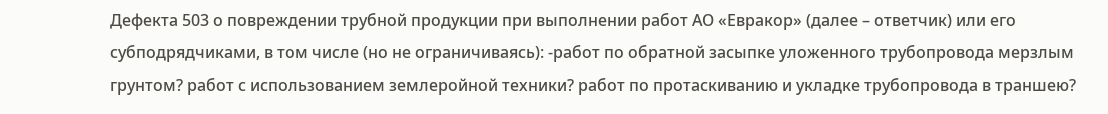Дефекта 503 о повреждении трубной продукции при выполнении работ АО «Евракор» (далее – ответчик) или его субподрядчиками, в том числе (но не ограничиваясь): -работ по обратной засыпке уложенного трубопровода мерзлым грунтом? работ с использованием землеройной техники? работ по протаскиванию и укладке трубопровода в траншею?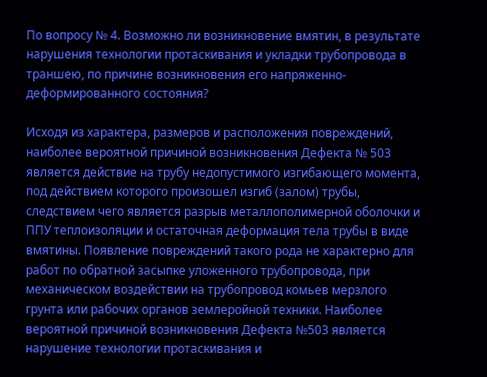По вопросу № 4. Возможно ли возникновение вмятин, в результате нарушения технологии протаскивания и укладки трубопровода в траншею, по причине возникновения его напряженно-деформированного состояния?

Исходя из характера, размеров и расположения повреждений, наиболее вероятной причиной возникновения Дефекта № 503 является действие на трубу недопустимого изгибающего момента, под действием которого произошел изгиб (залом) трубы, следствием чего является разрыв металлополимерной оболочки и ППУ теплоизоляции и остаточная деформация тела трубы в виде вмятины. Появление повреждений такого рода не характерно для работ по обратной засыпке уложенного трубопровода, при механическом воздействии на трубопровод комьев мерзлого грунта или рабочих органов землеройной техники. Наиболее вероятной причиной возникновения Дефекта №503 является нарушение технологии протаскивания и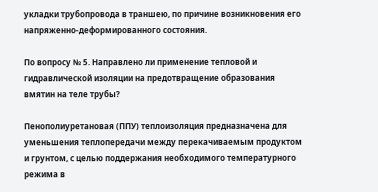укладки трубопровода в траншею, по причине возникновения его напряженно-деформированного состояния.

По вопросу № 5. Направлено ли применение тепловой и гидравлической изоляции на предотвращение образования вмятин на теле трубы?

Пенополиуретановая (ППУ) теплоизоляция предназначена для уменьшения теплопередачи между перекачиваемым продуктом и грунтом, с целью поддержания необходимого температурного режима в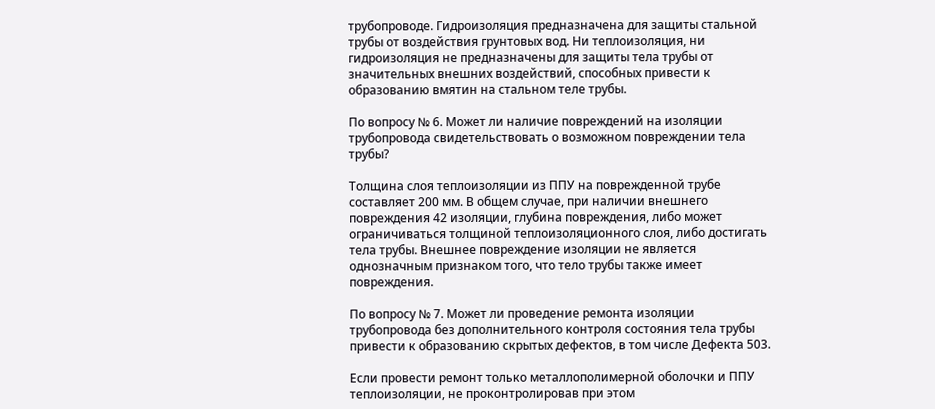трубопроводе. Гидроизоляция предназначена для защиты стальной трубы от воздействия грунтовых вод. Ни теплоизоляция, ни гидроизоляция не предназначены для защиты тела трубы от значительных внешних воздействий, способных привести к образованию вмятин на стальном теле трубы.

По вопросу № 6. Может ли наличие повреждений на изоляции трубопровода свидетельствовать о возможном повреждении тела трубы?

Толщина слоя теплоизоляции из ППУ на поврежденной трубе составляет 200 мм. В общем случае, при наличии внешнего повреждения 42 изоляции, глубина повреждения, либо может ограничиваться толщиной теплоизоляционного слоя, либо достигать тела трубы. Внешнее повреждение изоляции не является однозначным признаком того, что тело трубы также имеет повреждения.

По вопросу № 7. Может ли проведение ремонта изоляции трубопровода без дополнительного контроля состояния тела трубы привести к образованию скрытых дефектов, в том числе Дефекта 503.

Если провести ремонт только металлополимерной оболочки и ППУ теплоизоляции, не проконтролировав при этом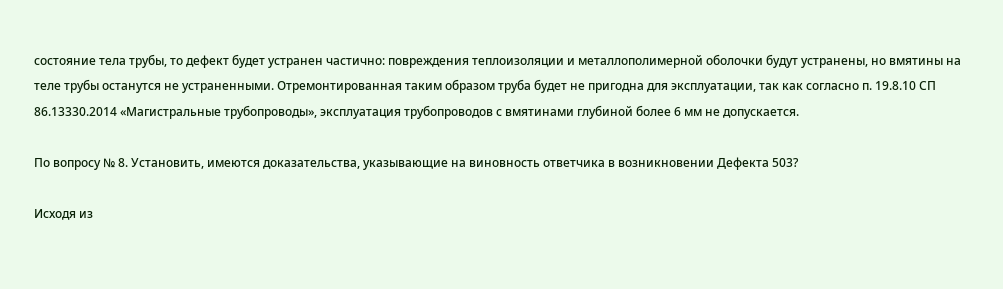состояние тела трубы, то дефект будет устранен частично: повреждения теплоизоляции и металлополимерной оболочки будут устранены, но вмятины на теле трубы останутся не устраненными. Отремонтированная таким образом труба будет не пригодна для эксплуатации, так как согласно п. 19.8.10 СП 86.13330.2014 «Магистральные трубопроводы», эксплуатация трубопроводов с вмятинами глубиной более 6 мм не допускается.

По вопросу № 8. Установить, имеются доказательства, указывающие на виновность ответчика в возникновении Дефекта 503?

Исходя из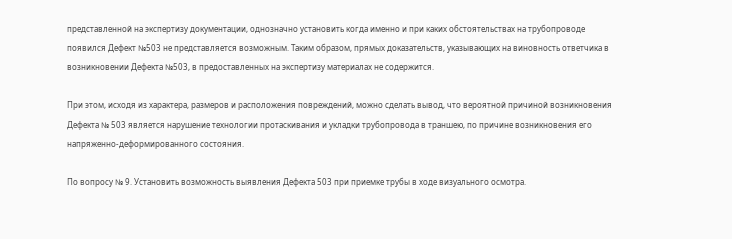представленной на экспертизу документации, однозначно установить когда именно и при каких обстоятельствах на трубопроводе появился Дефект №503 не представляется возможным. Таким образом, прямых доказательств, указывающих на виновность ответчика в возникновении Дефекта №503, в предоставленных на экспертизу материалах не содержится.

При этом, исходя из характера, размеров и расположения повреждений, можно сделать вывод, что вероятной причиной возникновения Дефекта № 503 является нарушение технологии протаскивания и укладки трубопровода в траншею, по причине возникновения его напряженно-деформированного состояния.

По вопросу № 9. Установить возможность выявления Дефекта 503 при приемке трубы в ходе визуального осмотра.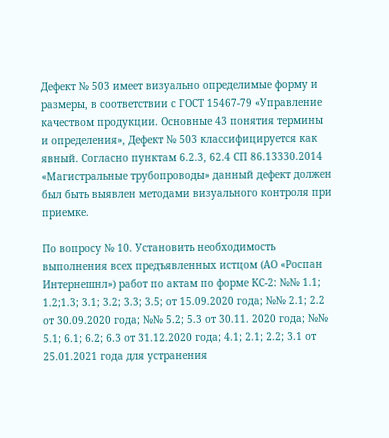Дефект № 503 имеет визуально определимые форму и размеры, в соответствии с ГОСТ 15467-79 «Управление качеством продукции. Основные 43 понятия термины и определения», Дефект № 503 классифицируется как явный. Согласно пунктам 6.2.3, 62.4 СП 86.13330.2014 «Магистральные трубопроводы» данный дефект должен был быть выявлен методами визуального контроля при приемке.

По вопросу № 10. Установить необходимость выполнения всех предъявленных истцом (АО «Роспан Интернешнл») работ по актам по форме КС-2: №№ 1.1; 1.2;1.3; 3.1; 3.2; 3.3; 3.5; от 15.09.2020 года; №№ 2.1; 2.2 от 30.09.2020 года; №№ 5.2; 5.3 от 30.11. 2020 года; №№ 5.1; 6.1; 6.2; 6.3 от 31.12.2020 года; 4.1; 2.1; 2.2; 3.1 от 25.01.2021 года для устранения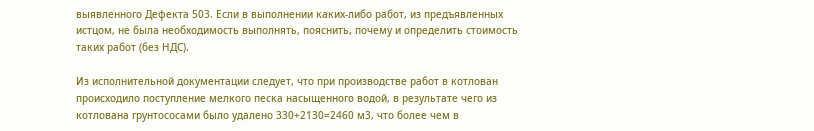выявленного Дефекта 503. Если в выполнении каких-либо работ, из предъявленных истцом, не была необходимость выполнять, пояснить, почему и определить стоимость таких работ (без НДС).

Из исполнительной документации следует, что при производстве работ в котлован происходило поступление мелкого песка насыщенного водой, в результате чего из котлована грунтососами было удалено 330+2130=2460 м3, что более чем в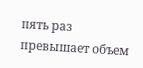пять раз превышает объем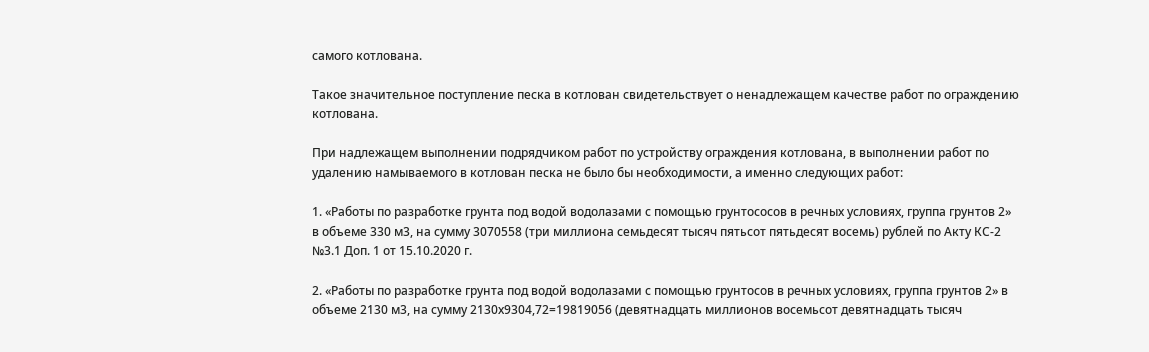самого котлована.

Такое значительное поступление песка в котлован свидетельствует о ненадлежащем качестве работ по ограждению котлована.

При надлежащем выполнении подрядчиком работ по устройству ограждения котлована, в выполнении работ по удалению намываемого в котлован песка не было бы необходимости, а именно следующих работ:

1. «Работы по разработке грунта под водой водолазами с помощью грунтососов в речных условиях, группа грунтов 2» в объеме 330 м3, на сумму 3070558 (три миллиона семьдесят тысяч пятьсот пятьдесят восемь) рублей по Акту КС-2 №3.1 Доп. 1 от 15.10.2020 г.

2. «Работы по разработке грунта под водой водолазами с помощью грунтосов в речных условиях, группа грунтов 2» в объеме 2130 м3, на сумму 2130х9304,72=19819056 (девятнадцать миллионов восемьсот девятнадцать тысяч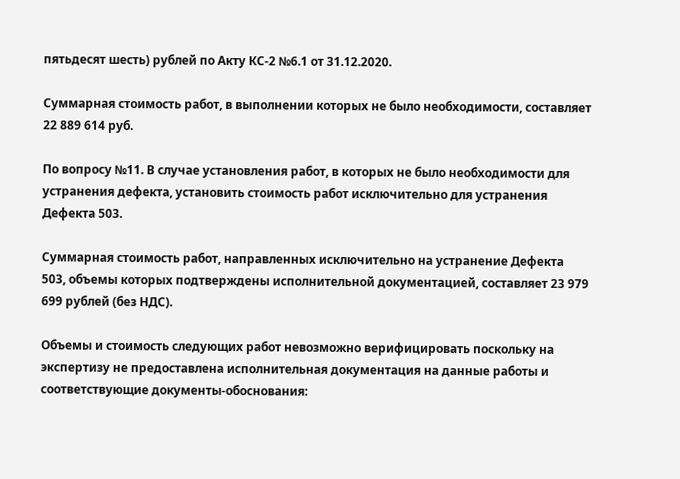пятьдесят шесть) рублей по Акту КС-2 №6.1 от 31.12.2020.

Суммарная стоимость работ, в выполнении которых не было необходимости, составляет 22 889 614 руб.

По вопросу №11. В случае установления работ, в которых не было необходимости для устранения дефекта, установить стоимость работ исключительно для устранения Дефекта 503.

Суммарная стоимость работ, направленных исключительно на устранение Дефекта 503, объемы которых подтверждены исполнительной документацией, составляет 23 979 699 рублей (без НДС).

Объемы и стоимость следующих работ невозможно верифицировать поскольку на экспертизу не предоставлена исполнительная документация на данные работы и соответствующие документы-обоснования: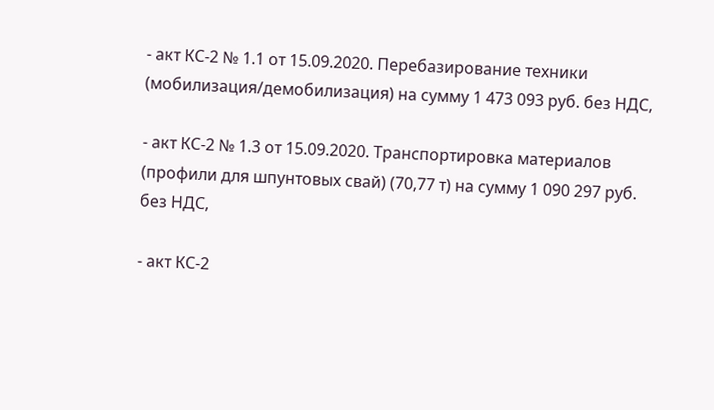- акт КС-2 № 1.1 от 15.09.2020. Перебазирование техники (мобилизация/демобилизация) на сумму 1 473 093 руб. без НДС,

- акт КС-2 № 1.3 от 15.09.2020. Транспортировка материалов (профили для шпунтовых свай) (70,77 т) на сумму 1 090 297 руб. без НДС,

- акт КС-2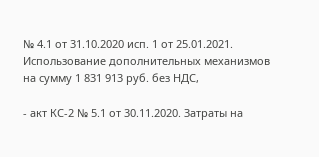№ 4.1 от 31.10.2020 исп. 1 от 25.01.2021. Использование дополнительных механизмов на сумму 1 831 913 руб. без НДС,

- акт КС-2 № 5.1 от 30.11.2020. Затраты на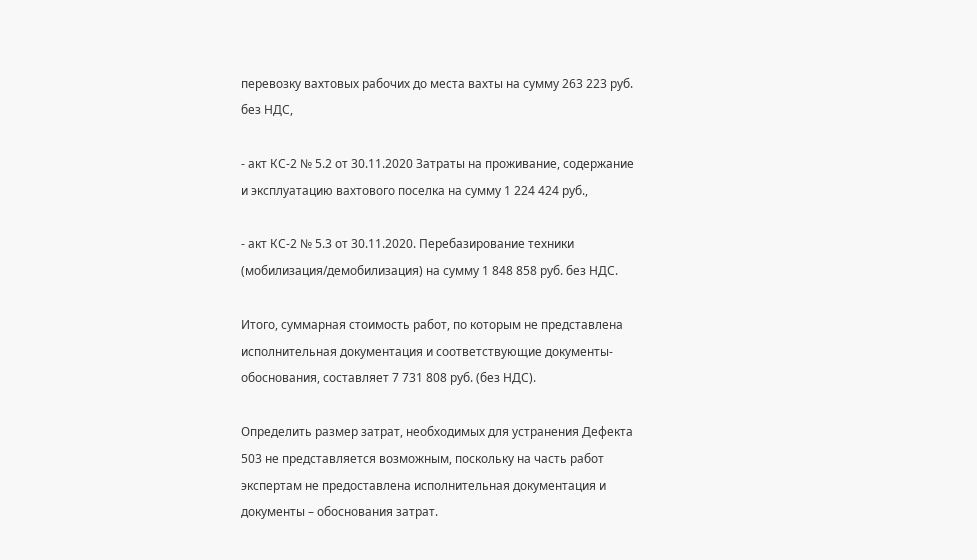перевозку вахтовых рабочих до места вахты на сумму 263 223 руб. без НДС,

- акт КС-2 № 5.2 от 30.11.2020 Затраты на проживание, содержание и эксплуатацию вахтового поселка на сумму 1 224 424 руб.,

- акт КС-2 № 5.3 от 30.11.2020. Перебазирование техники (мобилизация/демобилизация) на сумму 1 848 858 руб. без НДС.

Итого, суммарная стоимость работ, по которым не представлена исполнительная документация и соответствующие документы-обоснования, составляет 7 731 808 руб. (без НДС).

Определить размер затрат, необходимых для устранения Дефекта 503 не представляется возможным, поскольку на часть работ экспертам не предоставлена исполнительная документация и документы – обоснования затрат.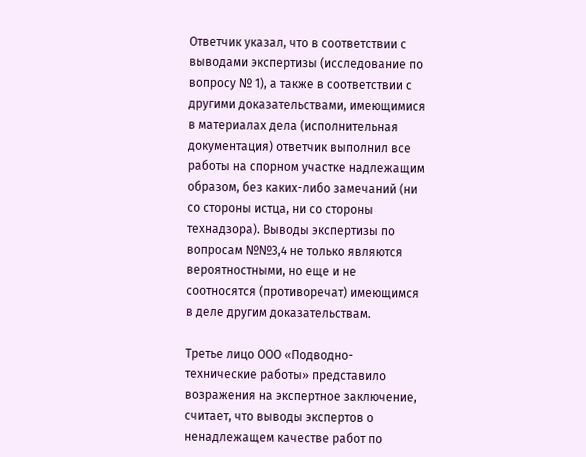Ответчик указал, что в соответствии с выводами экспертизы (исследование по вопросу № 1), а также в соответствии с другими доказательствами, имеющимися в материалах дела (исполнительная документация) ответчик выполнил все работы на спорном участке надлежащим образом, без каких-либо замечаний (ни со стороны истца, ни со стороны технадзора). Выводы экспертизы по вопросам №№3,4 не только являются вероятностными, но еще и не соотносятся (противоречат) имеющимся в деле другим доказательствам.

Третье лицо ООО «Подводно-технические работы» представило возражения на экспертное заключение, считает, что выводы экспертов о ненадлежащем качестве работ по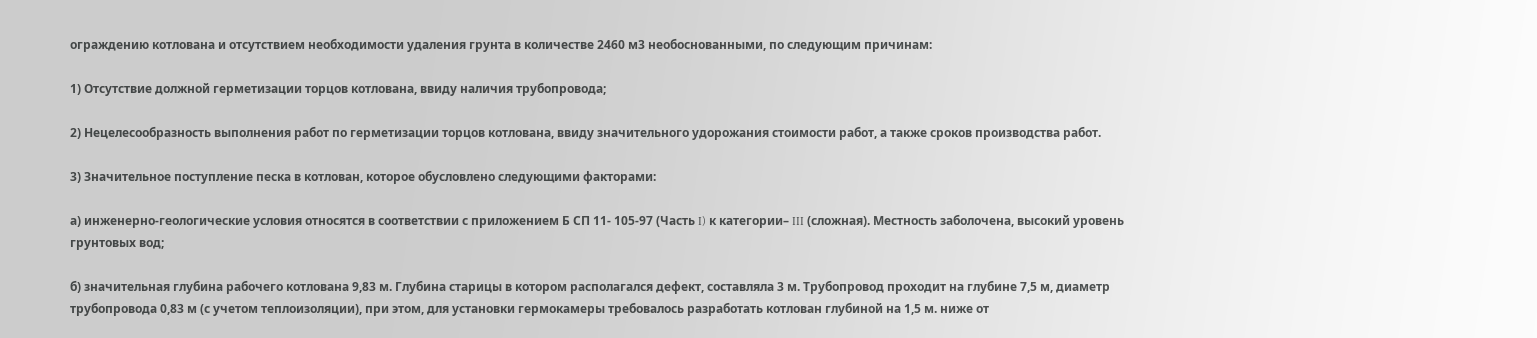ограждению котлована и отсутствием необходимости удаления грунта в количестве 2460 м3 необоснованными, по следующим причинам:

1) Отсутствие должной герметизации торцов котлована, ввиду наличия трубопровода;

2) Нецелесообразность выполнения работ по герметизации торцов котлована, ввиду значительного удорожания стоимости работ, а также сроков производства работ.

3) Значительное поступление песка в котлован, которое обусловлено следующими факторами:

а) инженерно-геологические условия относятся в соответствии с приложением Б СП 11- 105-97 (Часть I) к категории– III (сложная). Местность заболочена, высокий уровень грунтовых вод;

б) значительная глубина рабочего котлована 9,83 м. Глубина старицы в котором располагался дефект, составляла 3 м. Трубопровод проходит на глубине 7,5 м, диаметр трубопровода 0,83 м (с учетом теплоизоляции), при этом, для установки гермокамеры требовалось разработать котлован глубиной на 1,5 м. ниже от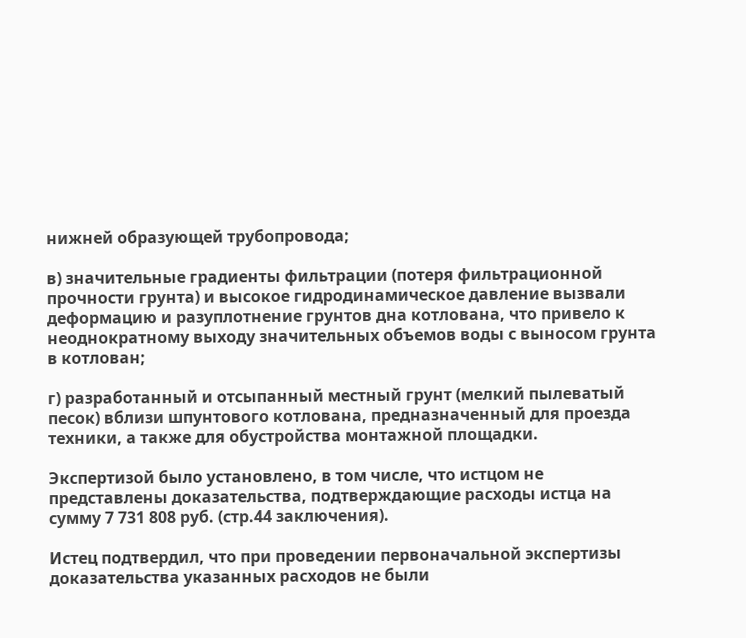нижней образующей трубопровода;

в) значительные градиенты фильтрации (потеря фильтрационной прочности грунта) и высокое гидродинамическое давление вызвали деформацию и разуплотнение грунтов дна котлована, что привело к неоднократному выходу значительных объемов воды с выносом грунта в котлован;

г) разработанный и отсыпанный местный грунт (мелкий пылеватый песок) вблизи шпунтового котлована, предназначенный для проезда техники, а также для обустройства монтажной площадки.

Экспертизой было установлено, в том числе, что истцом не представлены доказательства, подтверждающие расходы истца на сумму 7 731 808 руб. (стр.44 заключения).

Истец подтвердил, что при проведении первоначальной экспертизы доказательства указанных расходов не были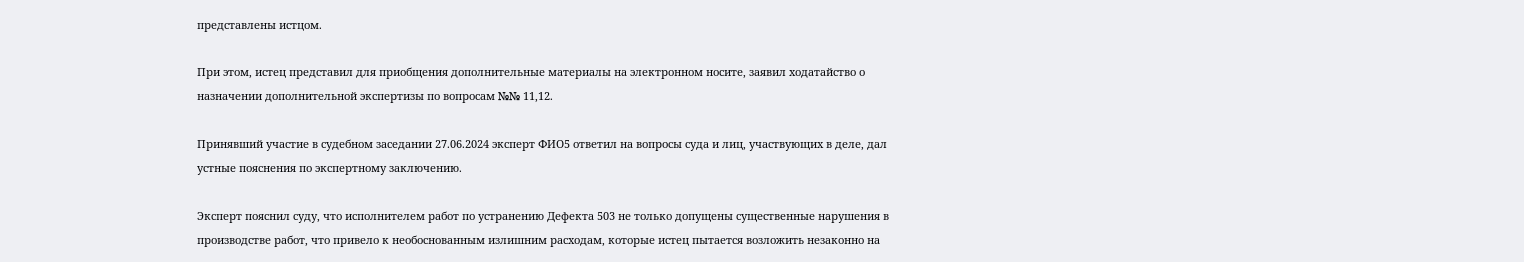представлены истцом.

При этом, истец представил для приобщения дополнительные материалы на электронном носите, заявил ходатайство о назначении дополнительной экспертизы по вопросам №№ 11,12.

Принявший участие в судебном заседании 27.06.2024 эксперт ФИО5 ответил на вопросы суда и лиц, участвующих в деле, дал устные пояснения по экспертному заключению.

Эксперт пояснил суду, что исполнителем работ по устранению Дефекта 503 не только допущены существенные нарушения в производстве работ, что привело к необоснованным излишним расходам, которые истец пытается возложить незаконно на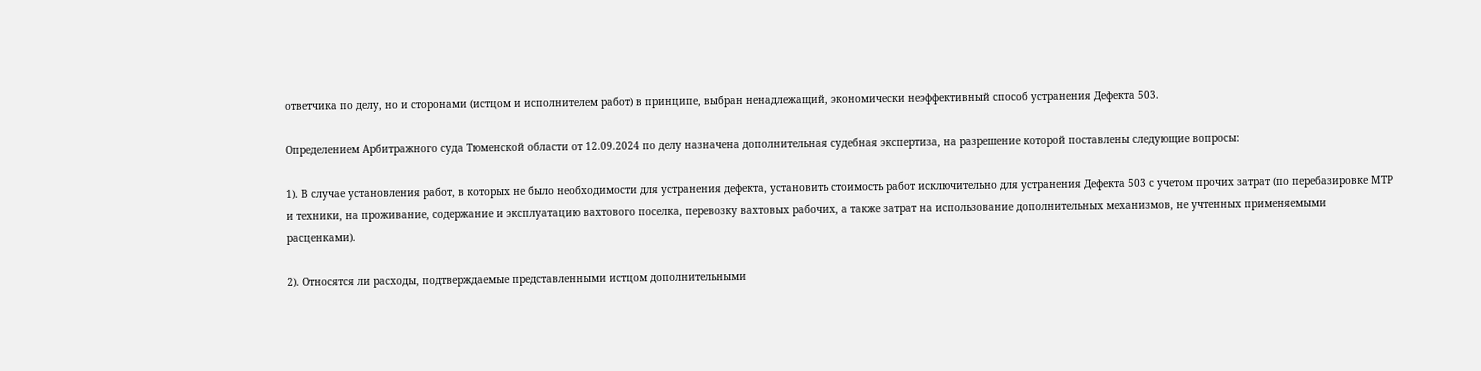ответчика по делу, но и сторонами (истцом и исполнителем работ) в принципе, выбран ненадлежащий, экономически неэффективный способ устранения Дефекта 503.

Определением Арбитражного суда Тюменской области от 12.09.2024 по делу назначена дополнительная судебная экспертиза, на разрешение которой поставлены следующие вопросы:

1). В случае установления работ, в которых не было необходимости для устранения дефекта, установить стоимость работ исключительно для устранения Дефекта 503 с учетом прочих затрат (по перебазировке МТР и техники, на проживание, содержание и эксплуатацию вахтового поселка, перевозку вахтовых рабочих, а также затрат на использование дополнительных механизмов, не учтенных применяемыми расценками).

2). Относятся ли расходы, подтверждаемые представленными истцом дополнительными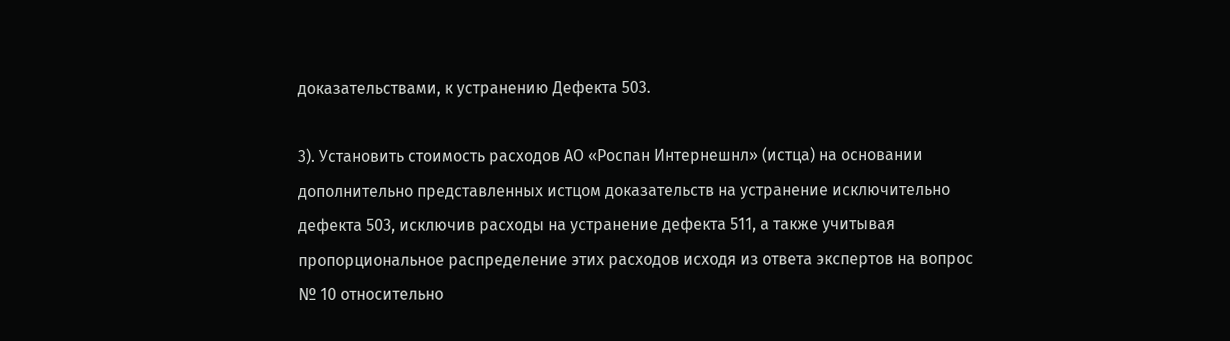доказательствами, к устранению Дефекта 503.

3). Установить стоимость расходов АО «Роспан Интернешнл» (истца) на основании дополнительно представленных истцом доказательств на устранение исключительно дефекта 503, исключив расходы на устранение дефекта 511, а также учитывая пропорциональное распределение этих расходов исходя из ответа экспертов на вопрос № 10 относительно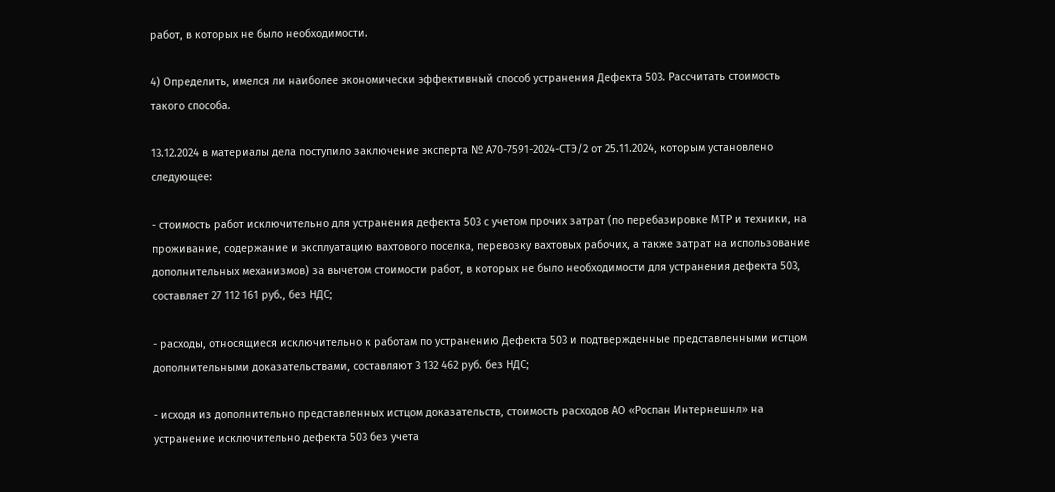работ, в которых не было необходимости.

4) Определить, имелся ли наиболее экономически эффективный способ устранения Дефекта 503. Рассчитать стоимость такого способа.

13.12.2024 в материалы дела поступило заключение эксперта № А70-7591-2024-СТЭ/2 от 25.11.2024, которым установлено следующее:

- стоимость работ исключительно для устранения дефекта 503 с учетом прочих затрат (по перебазировке МТР и техники, на проживание, содержание и эксплуатацию вахтового поселка, перевозку вахтовых рабочих, а также затрат на использование дополнительных механизмов) за вычетом стоимости работ, в которых не было необходимости для устранения дефекта 503, составляет 27 112 161 руб., без НДС;

- расходы, относящиеся исключительно к работам по устранению Дефекта 503 и подтвержденные представленными истцом дополнительными доказательствами, составляют 3 132 462 руб. без НДС;

- исходя из дополнительно представленных истцом доказательств, стоимость расходов АО «Роспан Интернешнл» на устранение исключительно дефекта 503 без учета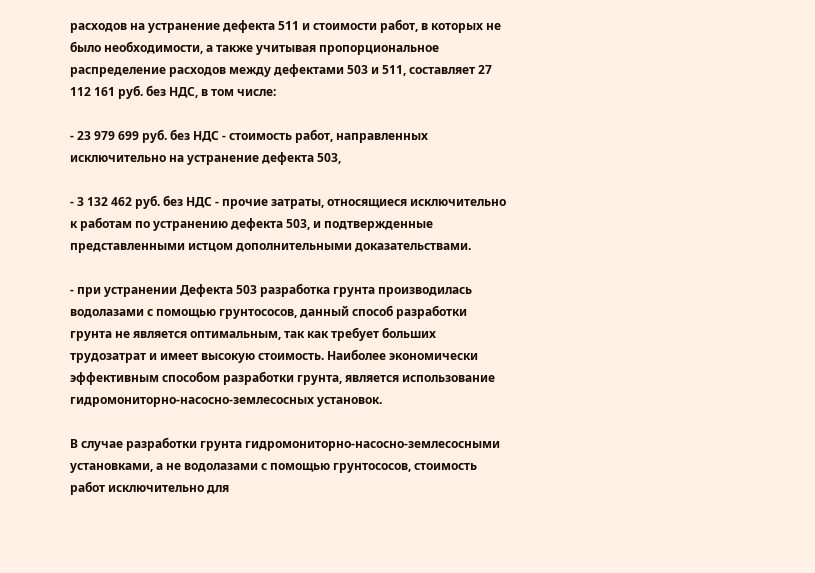расходов на устранение дефекта 511 и стоимости работ, в которых не было необходимости, а также учитывая пропорциональное распределение расходов между дефектами 503 и 511, составляет 27 112 161 руб. без НДС, в том числе:

- 23 979 699 руб. без НДС - стоимость работ, направленных исключительно на устранение дефекта 503,

- 3 132 462 руб. без НДС - прочие затраты, относящиеся исключительно к работам по устранению дефекта 503, и подтвержденные представленными истцом дополнительными доказательствами.

- при устранении Дефекта 503 разработка грунта производилась водолазами с помощью грунтососов, данный способ разработки грунта не является оптимальным, так как требует больших трудозатрат и имеет высокую стоимость. Наиболее экономически эффективным способом разработки грунта, является использование гидромониторно-насосно-землесосных установок.

В случае разработки грунта гидромониторно-насосно-землесосными установками, а не водолазами с помощью грунтососов, стоимость работ исключительно для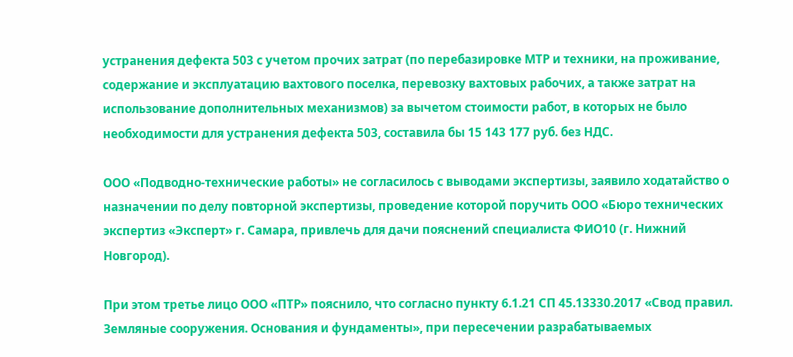устранения дефекта 503 с учетом прочих затрат (по перебазировке МТР и техники, на проживание, содержание и эксплуатацию вахтового поселка, перевозку вахтовых рабочих, а также затрат на использование дополнительных механизмов) за вычетом стоимости работ, в которых не было необходимости для устранения дефекта 503, составила бы 15 143 177 руб. без НДС.

ООО «Подводно-технические работы» не согласилось с выводами экспертизы, заявило ходатайство о назначении по делу повторной экспертизы, проведение которой поручить ООО «Бюро технических экспертиз «Эксперт» г. Самара, привлечь для дачи пояснений специалиста ФИО10 (г. Нижний Новгород).

При этом третье лицо ООО «ПТР» пояснило, что согласно пункту 6.1.21 СП 45.13330.2017 «Свод правил. Земляные сооружения. Основания и фундаменты», при пересечении разрабатываемых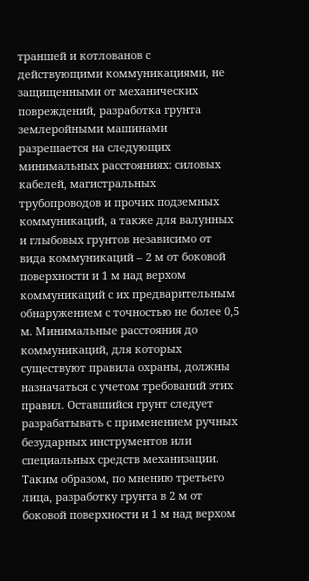траншей и котлованов с действующими коммуникациями, не защищенными от механических повреждений, разработка грунта землеройными машинами разрешается на следующих минимальных расстояниях: силовых кабелей, магистральных трубопроводов и прочих подземных коммуникаций, а также для валунных и глыбовых грунтов независимо от вида коммуникаций – 2 м от боковой поверхности и 1 м над верхом коммуникаций с их предварительным обнаружением с точностью не более 0,5 м. Минимальные расстояния до коммуникаций, для которых существуют правила охраны, должны назначаться с учетом требований этих правил. Оставшийся грунт следует разрабатывать с применением ручных безударных инструментов или специальных средств механизации. Таким образом, по мнению третьего лица, разработку грунта в 2 м от боковой поверхности и 1 м над верхом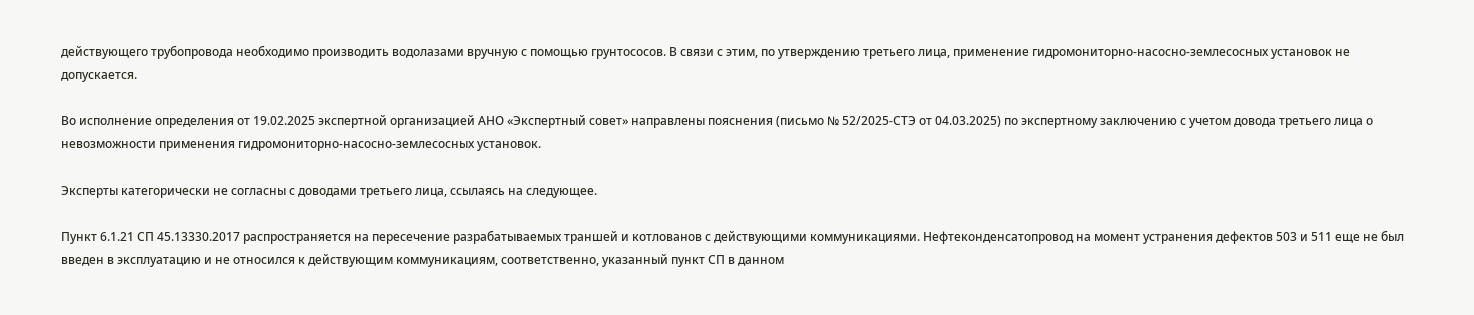действующего трубопровода необходимо производить водолазами вручную с помощью грунтососов. В связи с этим, по утверждению третьего лица, применение гидромониторно-насосно-землесосных установок не допускается.

Во исполнение определения от 19.02.2025 экспертной организацией АНО «Экспертный совет» направлены пояснения (письмо № 52/2025-СТЭ от 04.03.2025) по экспертному заключению с учетом довода третьего лица о невозможности применения гидромониторно-насосно-землесосных установок.

Эксперты категорически не согласны с доводами третьего лица, ссылаясь на следующее.

Пункт 6.1.21 СП 45.13330.2017 распространяется на пересечение разрабатываемых траншей и котлованов с действующими коммуникациями. Нефтеконденсатопровод на момент устранения дефектов 503 и 511 еще не был введен в эксплуатацию и не относился к действующим коммуникациям, соответственно, указанный пункт СП в данном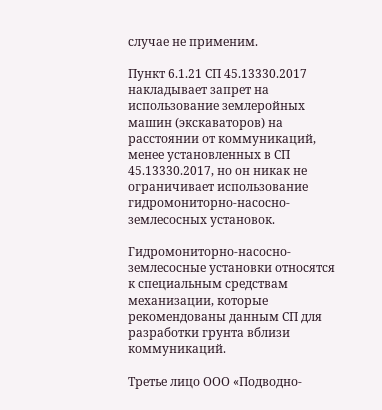случае не применим.

Пункт 6.1.21 СП 45.13330.2017 накладывает запрет на использование землеройных машин (экскаваторов) на расстоянии от коммуникаций, менее установленных в СП 45.13330.2017, но он никак не ограничивает использование гидромониторно-насосно-землесосных установок.

Гидромониторно-насосно-землесосные установки относятся к специальным средствам механизации, которые рекомендованы данным СП для разработки грунта вблизи коммуникаций.

Третье лицо ООО «Подводно-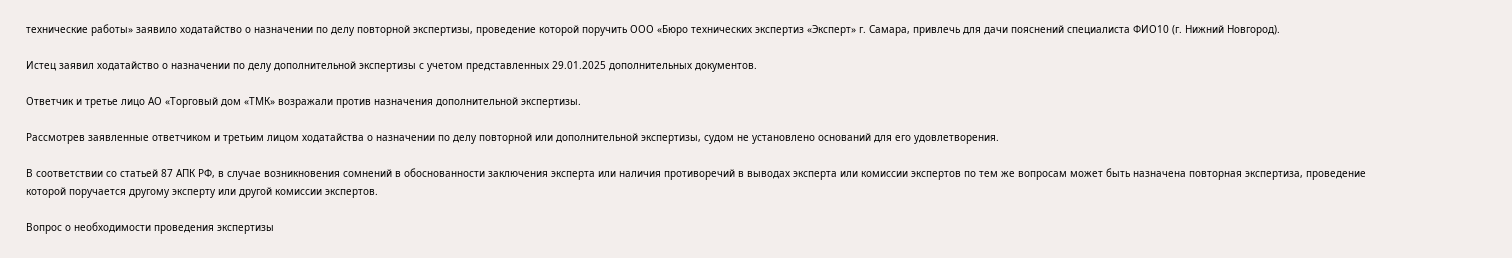технические работы» заявило ходатайство о назначении по делу повторной экспертизы, проведение которой поручить ООО «Бюро технических экспертиз «Эксперт» г. Самара, привлечь для дачи пояснений специалиста ФИО10 (г. Нижний Новгород).

Истец заявил ходатайство о назначении по делу дополнительной экспертизы с учетом представленных 29.01.2025 дополнительных документов.

Ответчик и третье лицо АО «Торговый дом «ТМК» возражали против назначения дополнительной экспертизы.

Рассмотрев заявленные ответчиком и третьим лицом ходатайства о назначении по делу повторной или дополнительной экспертизы, судом не установлено оснований для его удовлетворения.

В соответствии со статьей 87 АПК РФ, в случае возникновения сомнений в обоснованности заключения эксперта или наличия противоречий в выводах эксперта или комиссии экспертов по тем же вопросам может быть назначена повторная экспертиза, проведение которой поручается другому эксперту или другой комиссии экспертов.

Вопрос о необходимости проведения экспертизы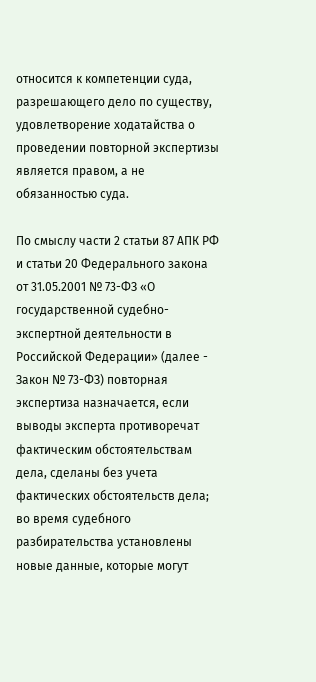относится к компетенции суда, разрешающего дело по существу, удовлетворение ходатайства о проведении повторной экспертизы является правом, а не обязанностью суда.

По смыслу части 2 статьи 87 АПК РФ и статьи 20 Федерального закона от 31.05.2001 № 73-ФЗ «О государственной судебно-экспертной деятельности в Российской Федерации» (далее - Закон № 73-ФЗ) повторная экспертиза назначается, если выводы эксперта противоречат фактическим обстоятельствам дела, сделаны без учета фактических обстоятельств дела; во время судебного разбирательства установлены новые данные, которые могут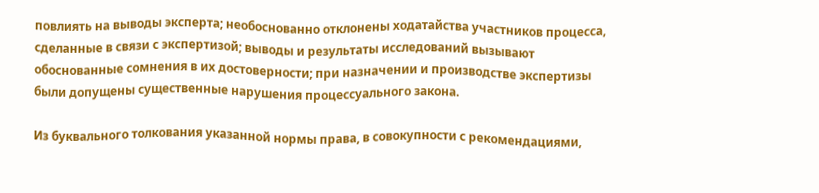повлиять на выводы эксперта; необоснованно отклонены ходатайства участников процесса, сделанные в связи с экспертизой; выводы и результаты исследований вызывают обоснованные сомнения в их достоверности; при назначении и производстве экспертизы были допущены существенные нарушения процессуального закона.

Из буквального толкования указанной нормы права, в совокупности с рекомендациями,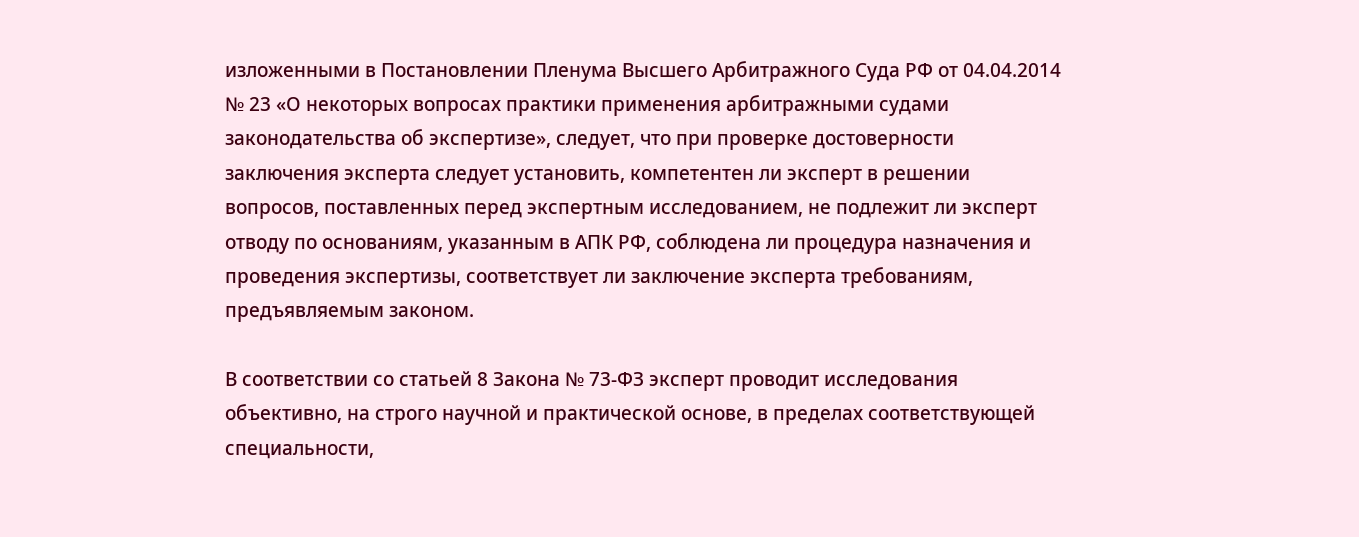изложенными в Постановлении Пленума Высшего Арбитражного Суда РФ от 04.04.2014 № 23 «О некоторых вопросах практики применения арбитражными судами законодательства об экспертизе», следует, что при проверке достоверности заключения эксперта следует установить, компетентен ли эксперт в решении вопросов, поставленных перед экспертным исследованием, не подлежит ли эксперт отводу по основаниям, указанным в АПК РФ, соблюдена ли процедура назначения и проведения экспертизы, соответствует ли заключение эксперта требованиям, предъявляемым законом.

В соответствии со статьей 8 Закона № 73-ФЗ эксперт проводит исследования объективно, на строго научной и практической основе, в пределах соответствующей специальности,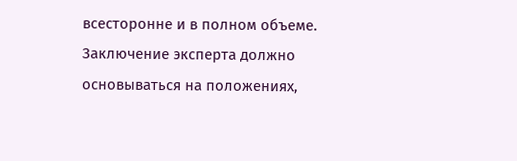всесторонне и в полном объеме. Заключение эксперта должно основываться на положениях,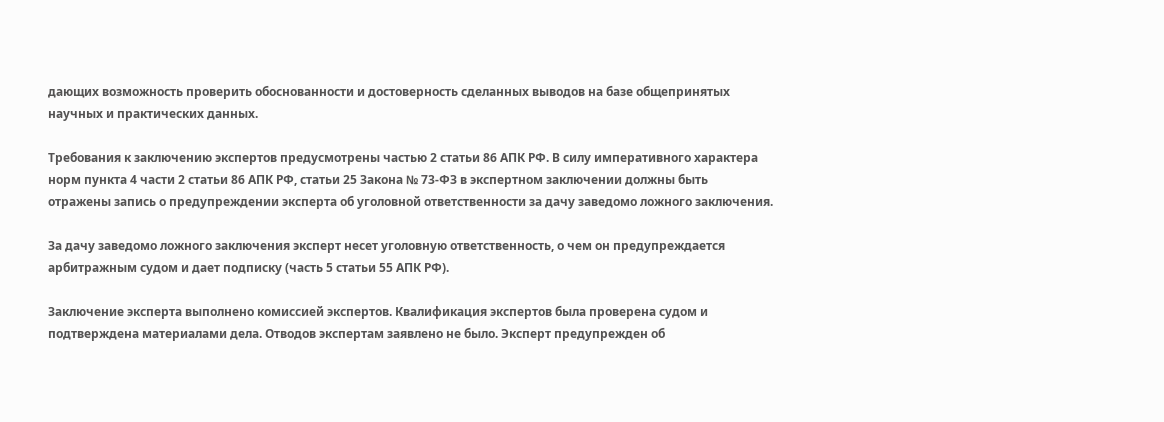дающих возможность проверить обоснованности и достоверность сделанных выводов на базе общепринятых научных и практических данных.

Требования к заключению экспертов предусмотрены частью 2 статьи 86 АПК РФ. В силу императивного характера норм пункта 4 части 2 статьи 86 АПК РФ, статьи 25 Закона № 73-ФЗ в экспертном заключении должны быть отражены запись о предупреждении эксперта об уголовной ответственности за дачу заведомо ложного заключения.

За дачу заведомо ложного заключения эксперт несет уголовную ответственность, о чем он предупреждается арбитражным судом и дает подписку (часть 5 статьи 55 АПК РФ).

Заключение эксперта выполнено комиссией экспертов. Квалификация экспертов была проверена судом и подтверждена материалами дела. Отводов экспертам заявлено не было. Эксперт предупрежден об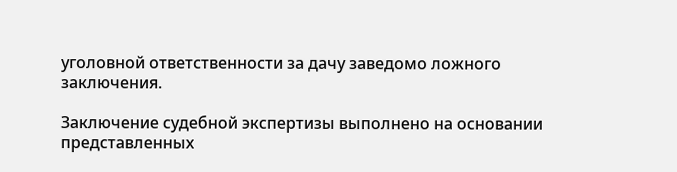уголовной ответственности за дачу заведомо ложного заключения.

Заключение судебной экспертизы выполнено на основании представленных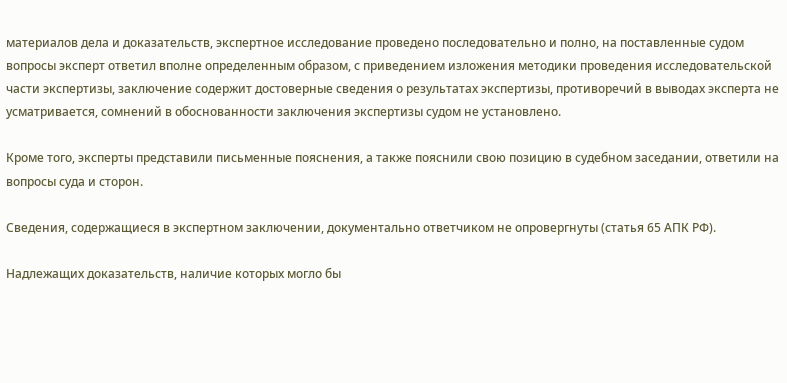материалов дела и доказательств, экспертное исследование проведено последовательно и полно, на поставленные судом вопросы эксперт ответил вполне определенным образом, с приведением изложения методики проведения исследовательской части экспертизы, заключение содержит достоверные сведения о результатах экспертизы, противоречий в выводах эксперта не усматривается, сомнений в обоснованности заключения экспертизы судом не установлено.

Кроме того, эксперты представили письменные пояснения, а также пояснили свою позицию в судебном заседании, ответили на вопросы суда и сторон.

Сведения, содержащиеся в экспертном заключении, документально ответчиком не опровергнуты (статья 65 АПК РФ).

Надлежащих доказательств, наличие которых могло бы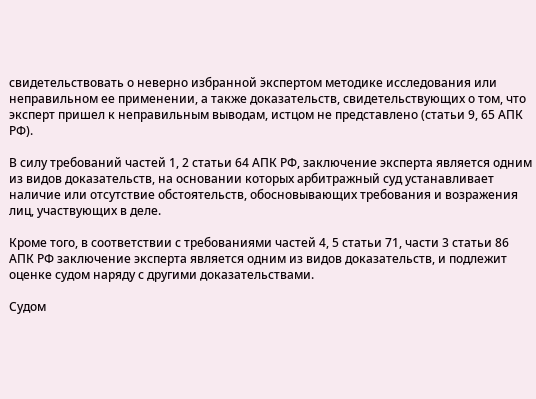свидетельствовать о неверно избранной экспертом методике исследования или неправильном ее применении, а также доказательств, свидетельствующих о том, что эксперт пришел к неправильным выводам, истцом не представлено (статьи 9, 65 АПК РФ).

В силу требований частей 1, 2 статьи 64 АПК РФ, заключение эксперта является одним из видов доказательств, на основании которых арбитражный суд устанавливает наличие или отсутствие обстоятельств, обосновывающих требования и возражения лиц, участвующих в деле.

Кроме того, в соответствии с требованиями частей 4, 5 статьи 71, части 3 статьи 86 АПК РФ заключение эксперта является одним из видов доказательств, и подлежит оценке судом наряду с другими доказательствами.

Судом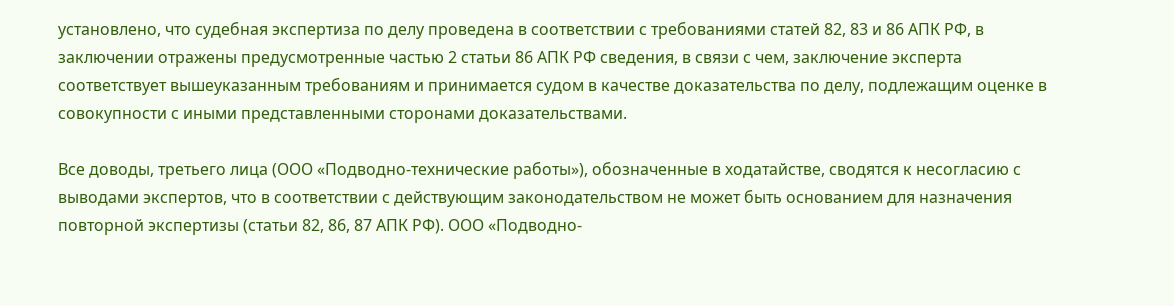установлено, что судебная экспертиза по делу проведена в соответствии с требованиями статей 82, 83 и 86 АПК РФ, в заключении отражены предусмотренные частью 2 статьи 86 АПК РФ сведения, в связи с чем, заключение эксперта соответствует вышеуказанным требованиям и принимается судом в качестве доказательства по делу, подлежащим оценке в совокупности с иными представленными сторонами доказательствами.

Все доводы, третьего лица (ООО «Подводно-технические работы»), обозначенные в ходатайстве, сводятся к несогласию с выводами экспертов, что в соответствии с действующим законодательством не может быть основанием для назначения повторной экспертизы (статьи 82, 86, 87 АПК РФ). ООО «Подводно-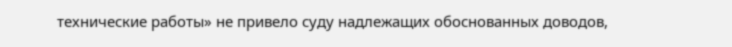технические работы» не привело суду надлежащих обоснованных доводов,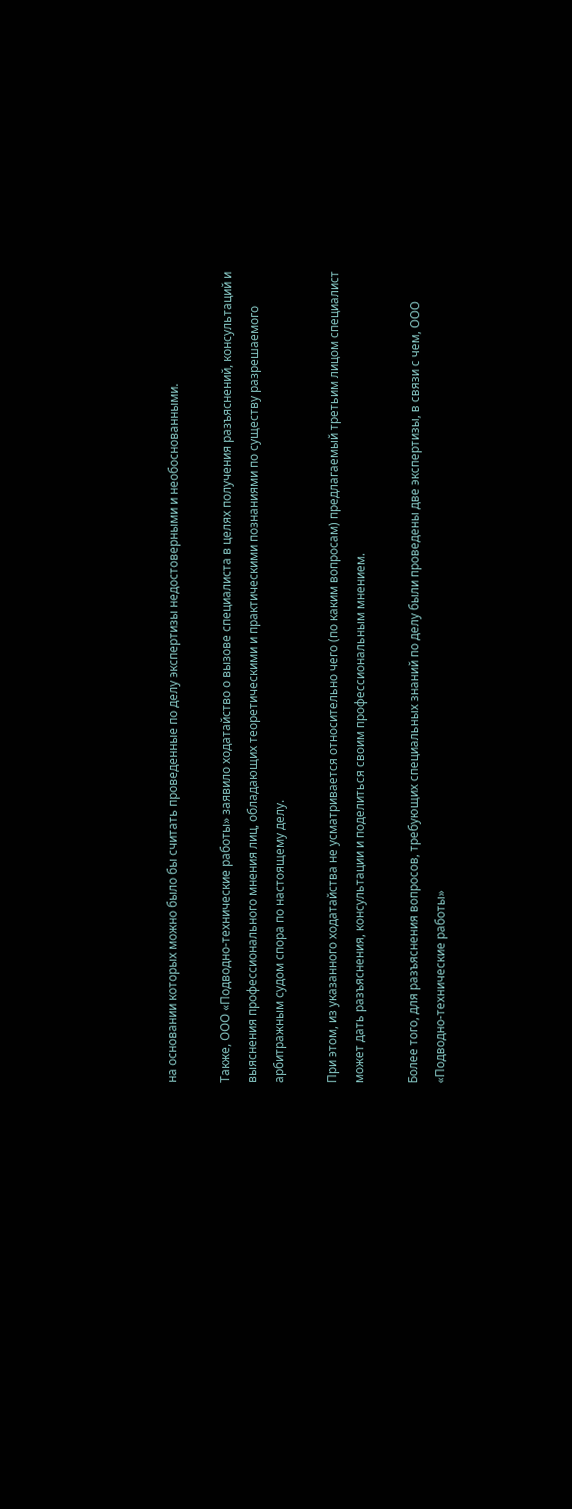на основании которых можно было бы считать проведенные по делу экспертизы недостоверными и необоснованными.

Также, ООО «Подводно-технические работы» заявило ходатайство о вызове специалиста в целях получения разъяснений, консультаций и выяснения профессионального мнения лиц, обладающих теоретическими и практическими познаниями по существу разрешаемого арбитражным судом спора по настоящему делу.

При этом, из указанного ходатайства не усматривается относительно чего (по каким вопросам) предлагаемый третьим лицом специалист может дать разъяснения, консультации и поделиться своим профессиональным мнением.

Более того, для разъяснения вопросов, требующих специальных знаний по делу были проведены две экспертизы, в связи с чем, ООО «Подводно-технические работы»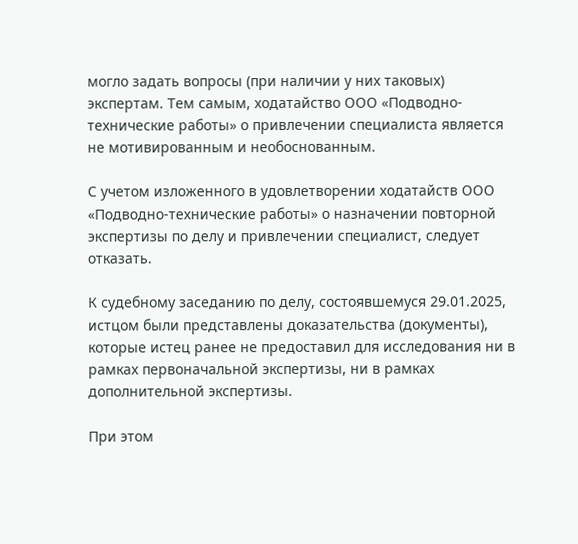могло задать вопросы (при наличии у них таковых) экспертам. Тем самым, ходатайство ООО «Подводно-технические работы» о привлечении специалиста является не мотивированным и необоснованным.

С учетом изложенного в удовлетворении ходатайств ООО «Подводно-технические работы» о назначении повторной экспертизы по делу и привлечении специалист, следует отказать.

К судебному заседанию по делу, состоявшемуся 29.01.2025, истцом были представлены доказательства (документы), которые истец ранее не предоставил для исследования ни в рамках первоначальной экспертизы, ни в рамках дополнительной экспертизы.

При этом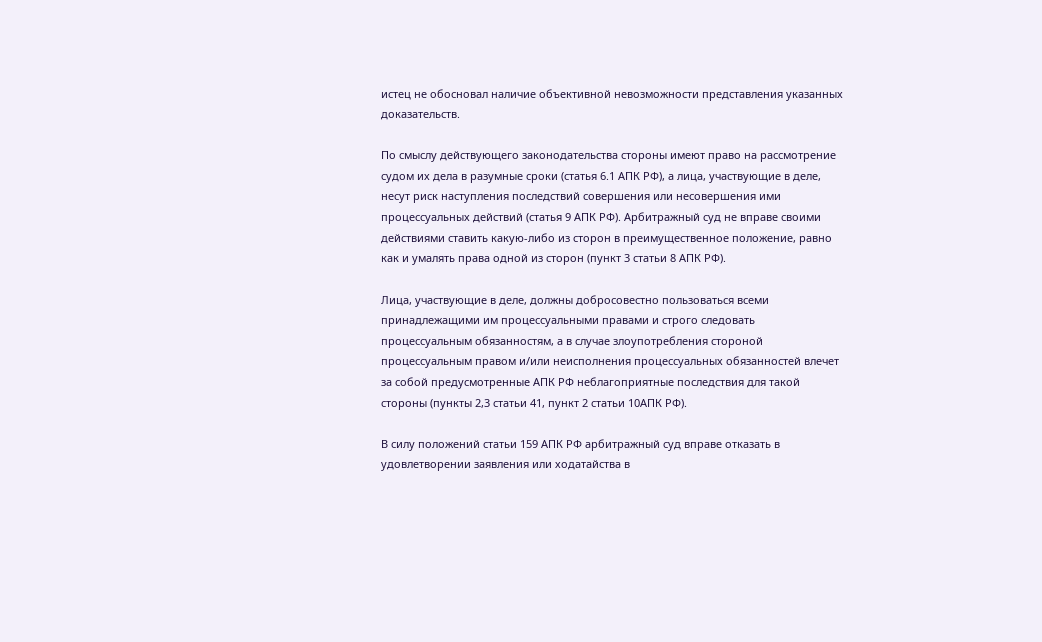истец не обосновал наличие объективной невозможности представления указанных доказательств.

По смыслу действующего законодательства стороны имеют право на рассмотрение судом их дела в разумные сроки (статья 6.1 АПК РФ), а лица, участвующие в деле, несут риск наступления последствий совершения или несовершения ими процессуальных действий (статья 9 АПК РФ). Арбитражный суд не вправе своими действиями ставить какую-либо из сторон в преимущественное положение, равно как и умалять права одной из сторон (пункт 3 статьи 8 АПК РФ).

Лица, участвующие в деле, должны добросовестно пользоваться всеми принадлежащими им процессуальными правами и строго следовать процессуальным обязанностям, а в случае злоупотребления стороной процессуальным правом и/или неисполнения процессуальных обязанностей влечет за собой предусмотренные АПК РФ неблагоприятные последствия для такой стороны (пункты 2,3 статьи 41, пункт 2 статьи 10АПК РФ).

В силу положений статьи 159 АПК РФ арбитражный суд вправе отказать в удовлетворении заявления или ходатайства в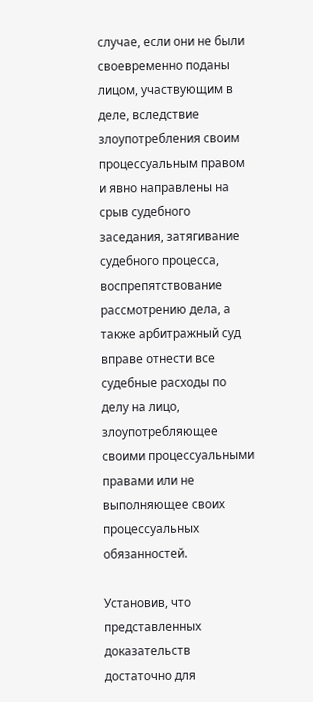случае, если они не были своевременно поданы лицом, участвующим в деле, вследствие злоупотребления своим процессуальным правом и явно направлены на срыв судебного заседания, затягивание судебного процесса, воспрепятствование рассмотрению дела, а также арбитражный суд вправе отнести все судебные расходы по делу на лицо, злоупотребляющее своими процессуальными правами или не выполняющее своих процессуальных обязанностей.

Установив, что представленных доказательств достаточно для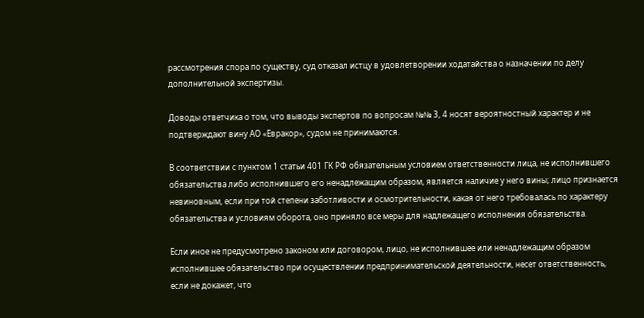рассмотрения спора по существу, суд отказал истцу в удовлетворении ходатайства о назначении по делу дополнительной экспертизы.

Доводы ответчика о том, что выводы экспертов по вопросам №№ 3, 4 носят вероятностный характер и не подтверждают вину АО «Евракор», судом не принимаются.

В соответствии с пунктом 1 статьи 401 ГК РФ обязательным условием ответственности лица, не исполнившего обязательства либо исполнившего его ненадлежащим образом, является наличие у него вины; лицо признается невиновным, если при той степени заботливости и осмотрительности, какая от него требовалась по характеру обязательства и условиям оборота, оно приняло все меры для надлежащего исполнения обязательства.

Если иное не предусмотрено законом или договором, лицо, не исполнившее или ненадлежащим образом исполнившее обязательство при осуществлении предпринимательской деятельности, несет ответственность, если не докажет, что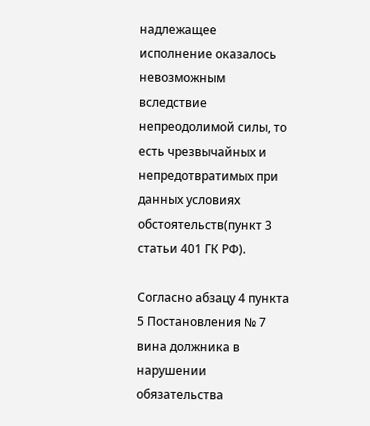надлежащее исполнение оказалось невозможным вследствие непреодолимой силы, то есть чрезвычайных и непредотвратимых при данных условиях обстоятельств(пункт 3 статьи 401 ГК РФ).

Согласно абзацу 4 пункта 5 Постановления № 7 вина должника в нарушении обязательства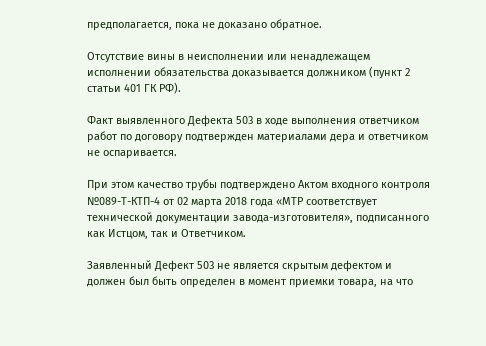предполагается, пока не доказано обратное.

Отсутствие вины в неисполнении или ненадлежащем исполнении обязательства доказывается должником (пункт 2 статьи 401 ГК РФ).

Факт выявленного Дефекта 503 в ходе выполнения ответчиком работ по договору подтвержден материалами дера и ответчиком не оспаривается.

При этом качество трубы подтверждено Актом входного контроля №089-Т-КТП-4 от 02 марта 2018 года «МТР соответствует технической документации завода-изготовителя», подписанного как Истцом, так и Ответчиком.

Заявленный Дефект 503 не является скрытым дефектом и должен был быть определен в момент приемки товара, на что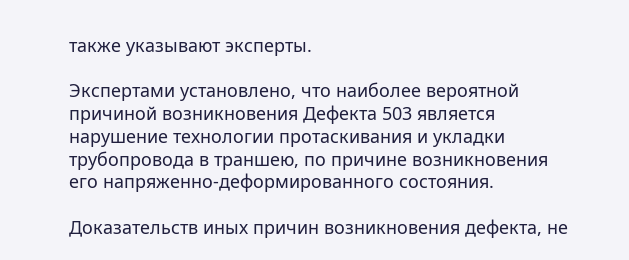также указывают эксперты.

Экспертами установлено, что наиболее вероятной причиной возникновения Дефекта 503 является нарушение технологии протаскивания и укладки трубопровода в траншею, по причине возникновения его напряженно-деформированного состояния.

Доказательств иных причин возникновения дефекта, не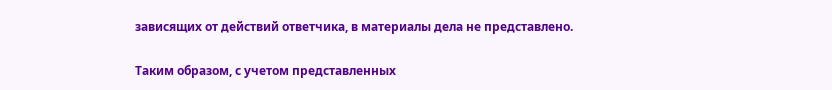зависящих от действий ответчика, в материалы дела не представлено.

Таким образом, с учетом представленных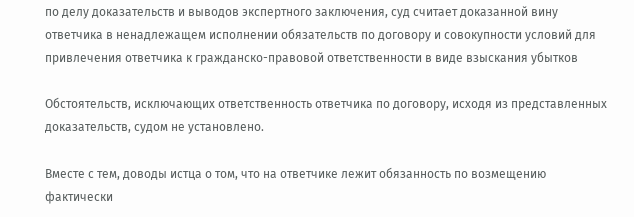по делу доказательств и выводов экспертного заключения, суд считает доказанной вину ответчика в ненадлежащем исполнении обязательств по договору и совокупности условий для привлечения ответчика к гражданско-правовой ответственности в виде взыскания убытков

Обстоятельств, исключающих ответственность ответчика по договору, исходя из представленных доказательств, судом не установлено.

Вместе с тем, доводы истца о том, что на ответчике лежит обязанность по возмещению фактически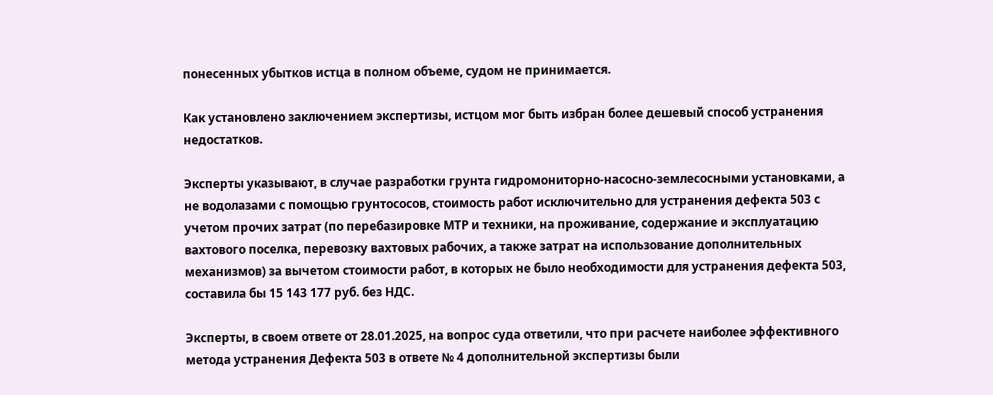понесенных убытков истца в полном объеме, судом не принимается.

Как установлено заключением экспертизы, истцом мог быть избран более дешевый способ устранения недостатков.

Эксперты указывают, в случае разработки грунта гидромониторно-насосно-землесосными установками, а не водолазами с помощью грунтососов, стоимость работ исключительно для устранения дефекта 503 с учетом прочих затрат (по перебазировке МТР и техники, на проживание, содержание и эксплуатацию вахтового поселка, перевозку вахтовых рабочих, а также затрат на использование дополнительных механизмов) за вычетом стоимости работ, в которых не было необходимости для устранения дефекта 503, составила бы 15 143 177 руб. без НДС.

Эксперты, в своем ответе от 28.01.2025, на вопрос суда ответили, что при расчете наиболее эффективного метода устранения Дефекта 503 в ответе № 4 дополнительной экспертизы были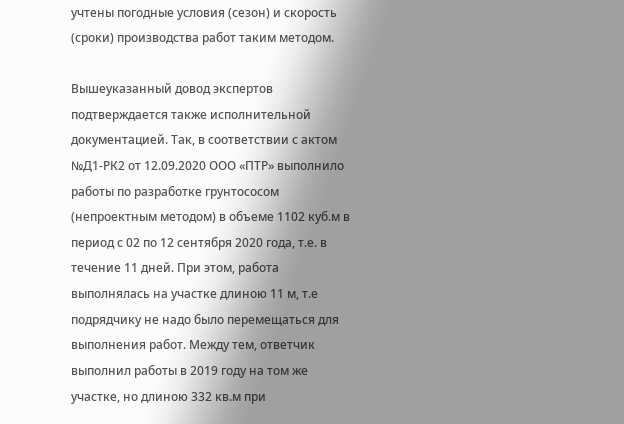учтены погодные условия (сезон) и скорость (сроки) производства работ таким методом.

Вышеуказанный довод экспертов подтверждается также исполнительной документацией. Так, в соответствии с актом №Д1-РК2 от 12.09.2020 ООО «ПТР» выполнило работы по разработке грунтососом (непроектным методом) в объеме 1102 куб.м в период с 02 по 12 сентября 2020 года, т.е. в течение 11 дней. При этом, работа выполнялась на участке длиною 11 м, т.е подрядчику не надо было перемещаться для выполнения работ. Между тем, ответчик выполнил работы в 2019 году на том же участке, но длиною 332 кв.м при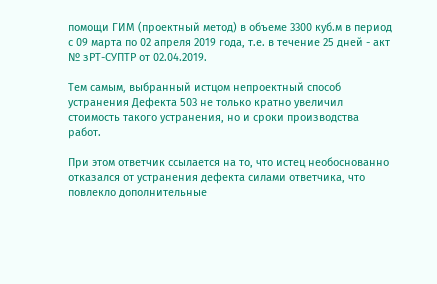помощи ГИМ (проектный метод) в объеме 3300 куб.м в период с 09 марта по 02 апреля 2019 года, т.е. в течение 25 дней - акт № зРТ-СУПТР от 02.04.2019.

Тем самым, выбранный истцом непроектный способ устранения Дефекта 503 не только кратно увеличил стоимость такого устранения, но и сроки производства работ.

При этом ответчик ссылается на то, что истец необоснованно отказался от устранения дефекта силами ответчика, что повлекло дополнительные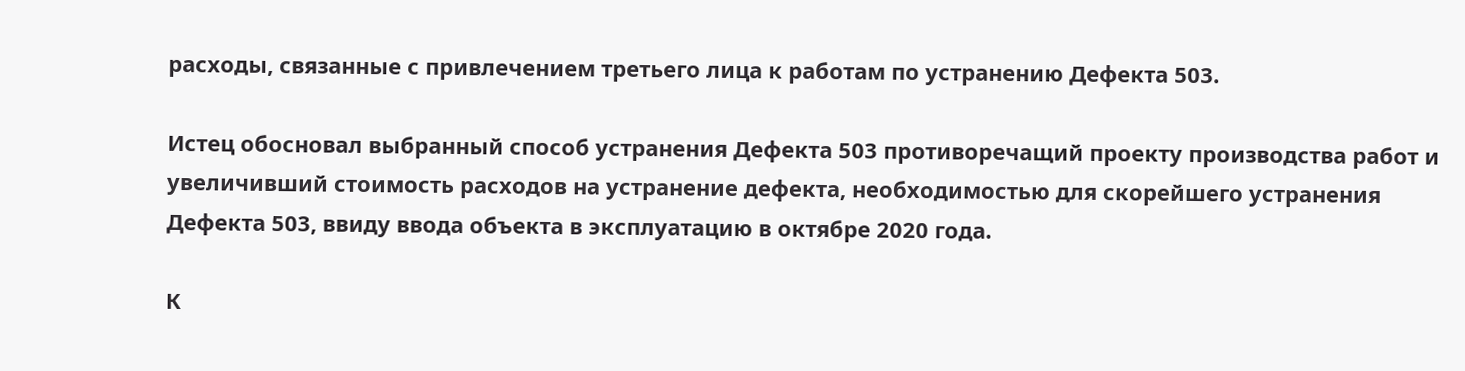расходы, связанные с привлечением третьего лица к работам по устранению Дефекта 503.

Истец обосновал выбранный способ устранения Дефекта 503 противоречащий проекту производства работ и увеличивший стоимость расходов на устранение дефекта, необходимостью для скорейшего устранения Дефекта 503, ввиду ввода объекта в эксплуатацию в октябре 2020 года.

К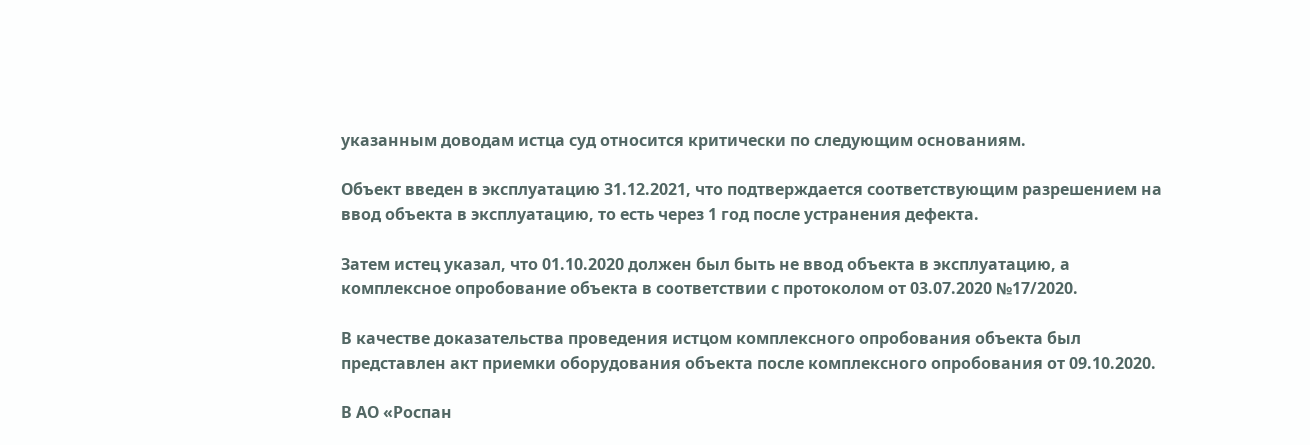указанным доводам истца суд относится критически по следующим основаниям.

Объект введен в эксплуатацию 31.12.2021, что подтверждается соответствующим разрешением на ввод объекта в эксплуатацию, то есть через 1 год после устранения дефекта.

Затем истец указал, что 01.10.2020 должен был быть не ввод объекта в эксплуатацию, а комплексное опробование объекта в соответствии с протоколом от 03.07.2020 №17/2020.

В качестве доказательства проведения истцом комплексного опробования объекта был представлен акт приемки оборудования объекта после комплексного опробования от 09.10.2020.

В АО «Роспан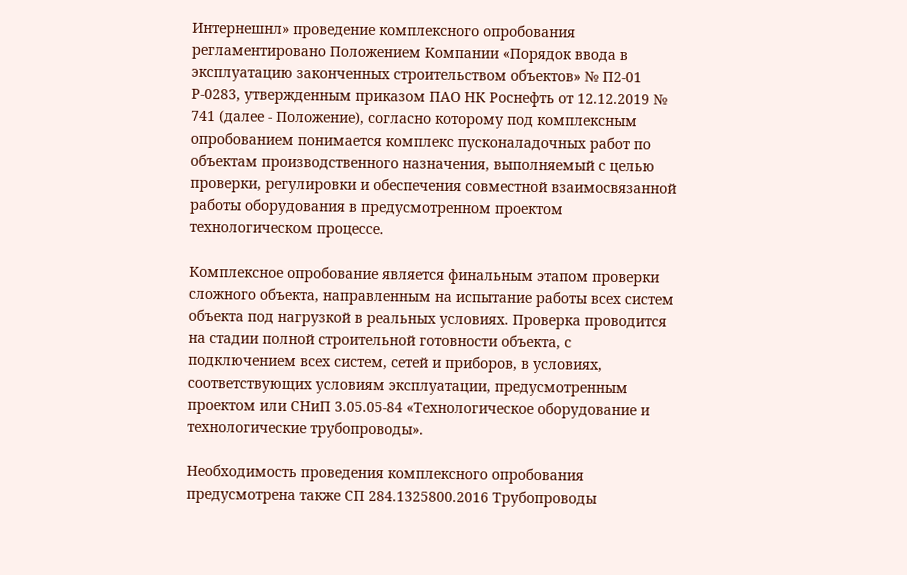Интернешнл» проведение комплексного опробования регламентировано Положением Компании «Порядок ввода в эксплуатацию законченных строительством объектов» № П2-01 Р-0283, утвержденным приказом ПАО НК Роснефть от 12.12.2019 № 741 (далее - Положение), согласно которому под комплексным опробованием понимается комплекс пусконаладочных работ по объектам производственного назначения, выполняемый с целью проверки, регулировки и обеспечения совместной взаимосвязанной работы оборудования в предусмотренном проектом технологическом процессе.

Комплексное опробование является финальным этапом проверки сложного объекта, направленным на испытание работы всех систем объекта под нагрузкой в реальных условиях. Проверка проводится на стадии полной строительной готовности объекта, с подключением всех систем, сетей и приборов, в условиях, соответствующих условиям эксплуатации, предусмотренным проектом или СНиП 3.05.05-84 «Технологическое оборудование и технологические трубопроводы».

Необходимость проведения комплексного опробования предусмотрена также СП 284.1325800.2016 Трубопроводы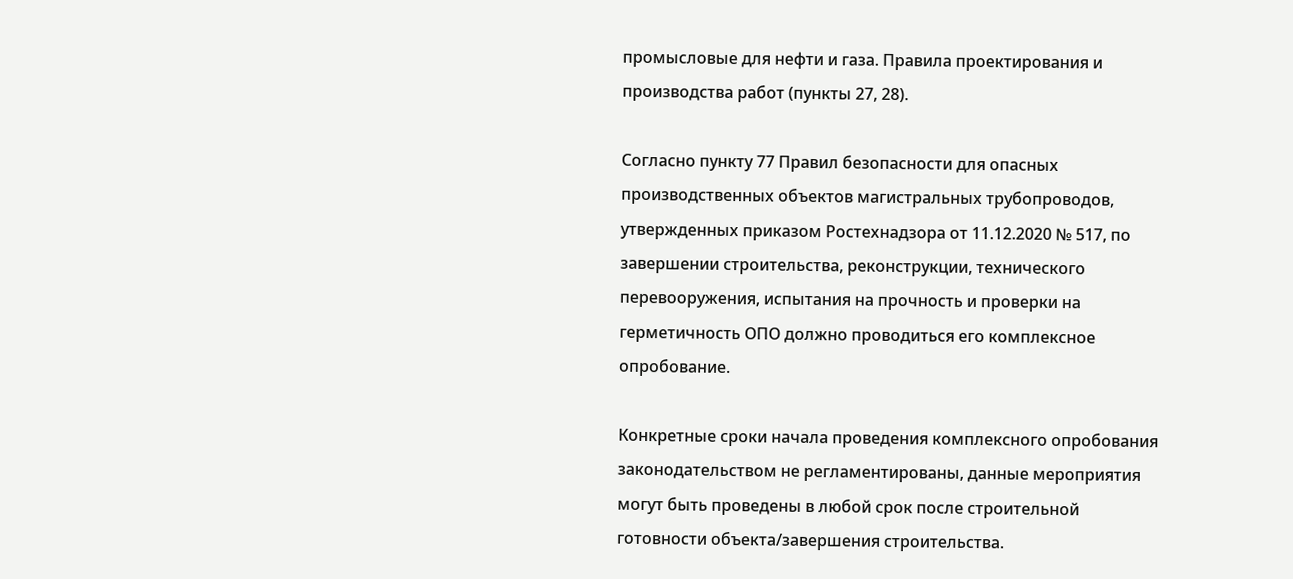промысловые для нефти и газа. Правила проектирования и производства работ (пункты 27, 28).

Согласно пункту 77 Правил безопасности для опасных производственных объектов магистральных трубопроводов, утвержденных приказом Ростехнадзора от 11.12.2020 № 517, по завершении строительства, реконструкции, технического перевооружения, испытания на прочность и проверки на герметичность ОПО должно проводиться его комплексное опробование.

Конкретные сроки начала проведения комплексного опробования законодательством не регламентированы, данные мероприятия могут быть проведены в любой срок после строительной готовности объекта/завершения строительства.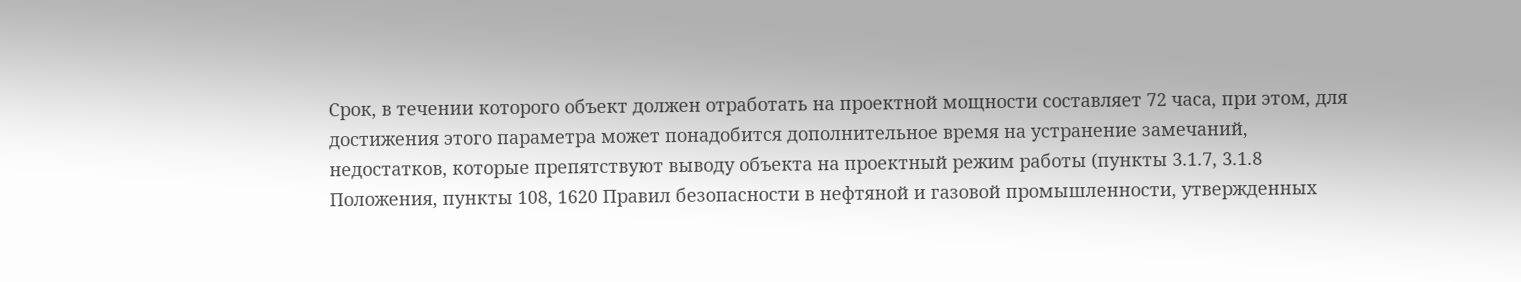Срок, в течении которого объект должен отработать на проектной мощности составляет 72 часа, при этом, для достижения этого параметра может понадобится дополнительное время на устранение замечаний, недостатков, которые препятствуют выводу объекта на проектный режим работы (пункты 3.1.7, 3.1.8 Положения, пункты 108, 1620 Правил безопасности в нефтяной и газовой промышленности, утвержденных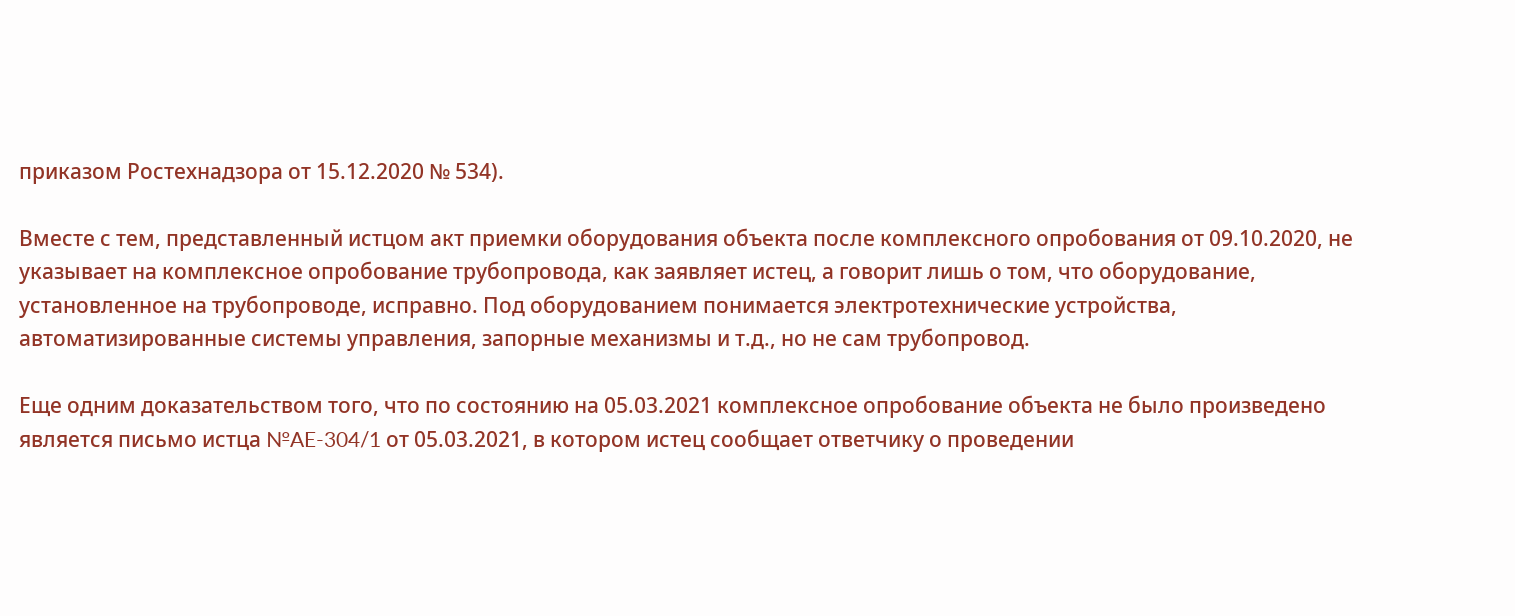приказом Ростехнадзора от 15.12.2020 № 534).

Вместе с тем, представленный истцом акт приемки оборудования объекта после комплексного опробования от 09.10.2020, не указывает на комплексное опробование трубопровода, как заявляет истец, а говорит лишь о том, что оборудование, установленное на трубопроводе, исправно. Под оборудованием понимается электротехнические устройства, автоматизированные системы управления, запорные механизмы и т.д., но не сам трубопровод.

Еще одним доказательством того, что по состоянию на 05.03.2021 комплексное опробование объекта не было произведено является письмо истца №AE-304/1 от 05.03.2021, в котором истец сообщает ответчику о проведении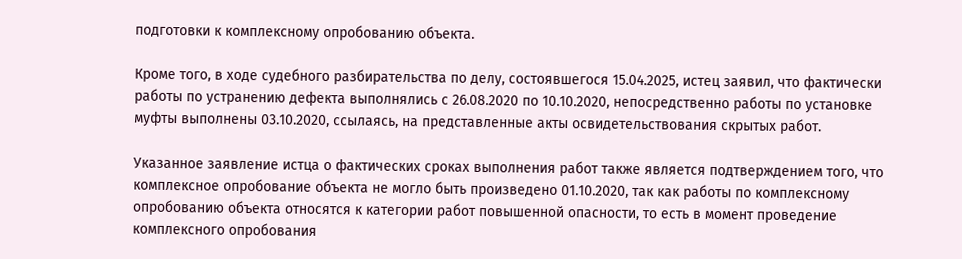подготовки к комплексному опробованию объекта.

Кроме того, в ходе судебного разбирательства по делу, состоявшегося 15.04.2025, истец заявил, что фактически работы по устранению дефекта выполнялись с 26.08.2020 по 10.10.2020, непосредственно работы по установке муфты выполнены 03.10.2020, ссылаясь, на представленные акты освидетельствования скрытых работ.

Указанное заявление истца о фактических сроках выполнения работ также является подтверждением того, что комплексное опробование объекта не могло быть произведено 01.10.2020, так как работы по комплексному опробованию объекта относятся к категории работ повышенной опасности, то есть в момент проведение комплексного опробования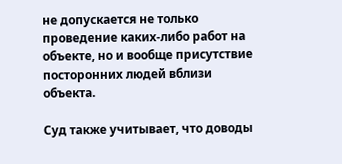не допускается не только проведение каких-либо работ на объекте, но и вообще присутствие посторонних людей вблизи объекта.

Суд также учитывает, что доводы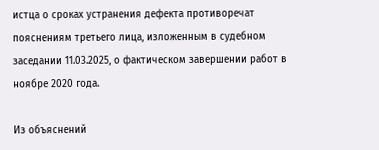истца о сроках устранения дефекта противоречат пояснениям третьего лица, изложенным в судебном заседании 11.03.2025, о фактическом завершении работ в ноябре 2020 года.

Из объяснений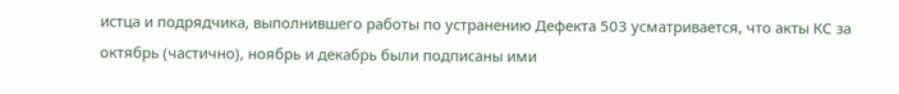истца и подрядчика, выполнившего работы по устранению Дефекта 503 усматривается, что акты КС за октябрь (частично), ноябрь и декабрь были подписаны ими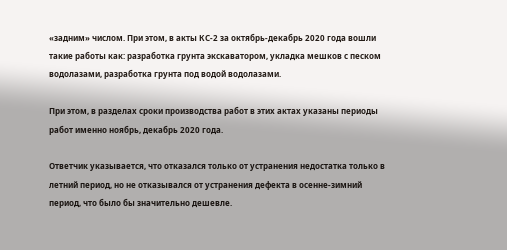«задним» числом. При этом, в акты КС-2 за октябрь-декабрь 2020 года вошли такие работы как: разработка грунта экскаватором, укладка мешков с песком водолазами, разработка грунта под водой водолазами.

При этом, в разделах сроки производства работ в этих актах указаны периоды работ именно ноябрь, декабрь 2020 года.

Ответчик указывается, что отказался только от устранения недостатка только в летний период, но не отказывался от устранения дефекта в осенне-зимний период, что было бы значительно дешевле.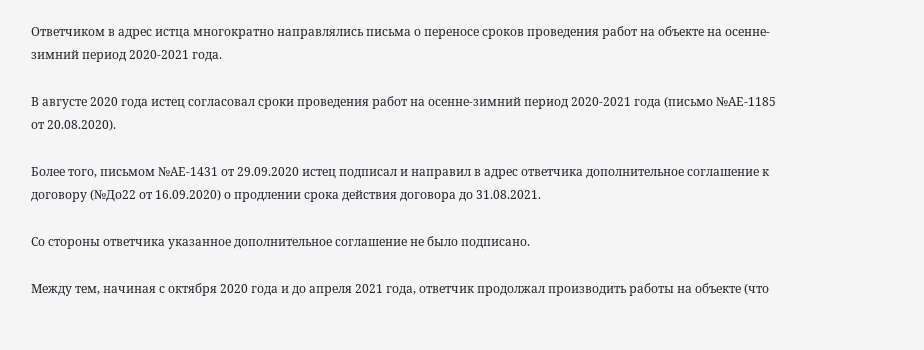Ответчиком в адрес истца многократно направлялись письма о переносе сроков проведения работ на объекте на осенне-зимний период 2020-2021 года.

В августе 2020 года истец согласовал сроки проведения работ на осенне-зимний период 2020-2021 года (письмо №АЕ-1185 от 20.08.2020).

Более того, письмом №АЕ-1431 от 29.09.2020 истец подписал и направил в адрес ответчика дополнительное соглашение к договору (№До22 от 16.09.2020) о продлении срока действия договора до 31.08.2021.

Со стороны ответчика указанное дополнительное соглашение не было подписано.

Между тем, начиная с октября 2020 года и до апреля 2021 года, ответчик продолжал производить работы на объекте (что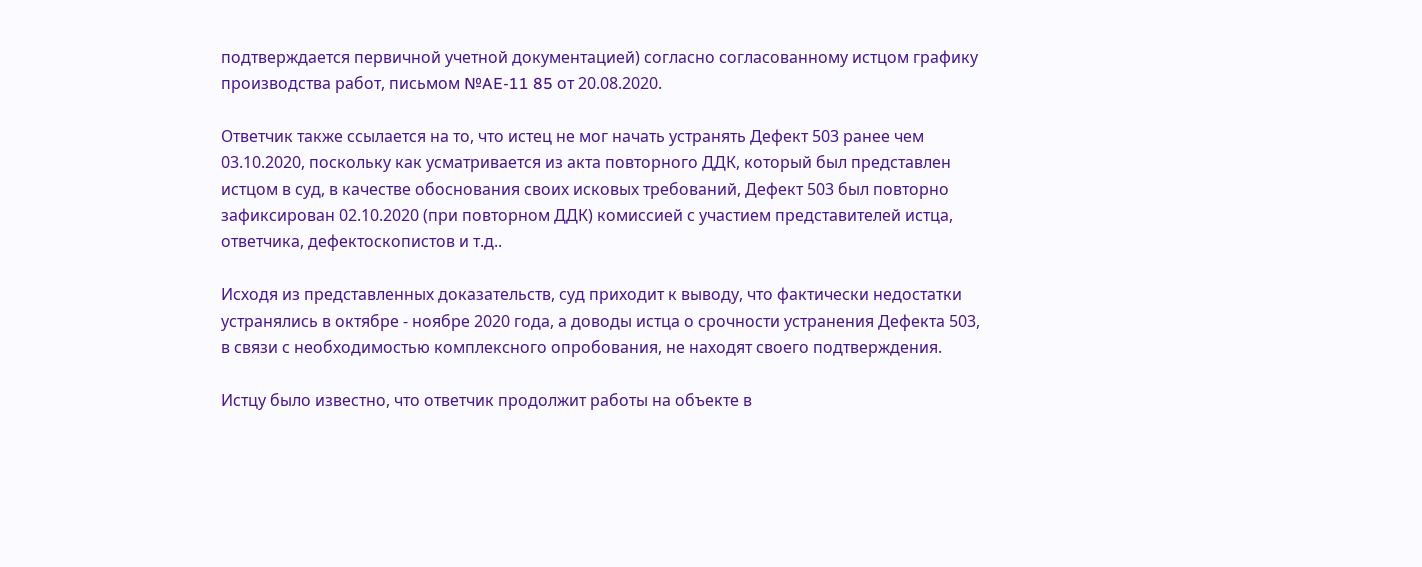подтверждается первичной учетной документацией) согласно согласованному истцом графику производства работ, письмом №AE-11 85 от 20.08.2020.

Ответчик также ссылается на то, что истец не мог начать устранять Дефект 503 ранее чем 03.10.2020, поскольку как усматривается из акта повторного ДДК, который был представлен истцом в суд, в качестве обоснования своих исковых требований, Дефект 503 был повторно зафиксирован 02.10.2020 (при повторном ДДК) комиссией с участием представителей истца, ответчика, дефектоскопистов и т.д..

Исходя из представленных доказательств, суд приходит к выводу, что фактически недостатки устранялись в октябре - ноябре 2020 года, а доводы истца о срочности устранения Дефекта 503, в связи с необходимостью комплексного опробования, не находят своего подтверждения.

Истцу было известно, что ответчик продолжит работы на объекте в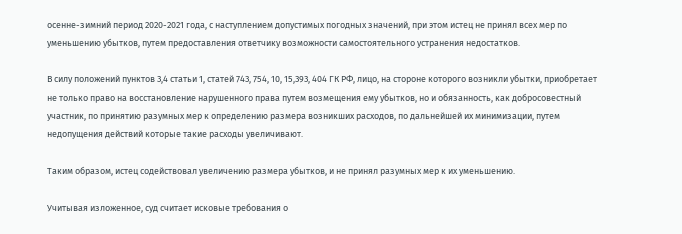осенне-зимний период 2020-2021 года, с наступлением допустимых погодных значений, при этом истец не принял всех мер по уменьшению убытков, путем предоставления ответчику возможности самостоятельного устранения недостатков.

В силу положений пунктов 3,4 статьи 1, статей 743, 754, 10, 15,393, 404 ГК РФ, лицо, на стороне которого возникли убытки, приобретает не только право на восстановление нарушенного права путем возмещения ему убытков, но и обязанность, как добросовестный участник, по принятию разумных мер к определению размера возникших расходов, по дальнейшей их минимизации, путем недопущения действий которые такие расходы увеличивают.

Таким образом, истец содействовал увеличению размера убытков, и не принял разумных мер к их уменьшению.

Учитывая изложенное, суд считает исковые требования о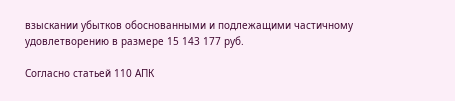взыскании убытков обоснованными и подлежащими частичному удовлетворению в размере 15 143 177 руб.

Согласно статьей 110 АПК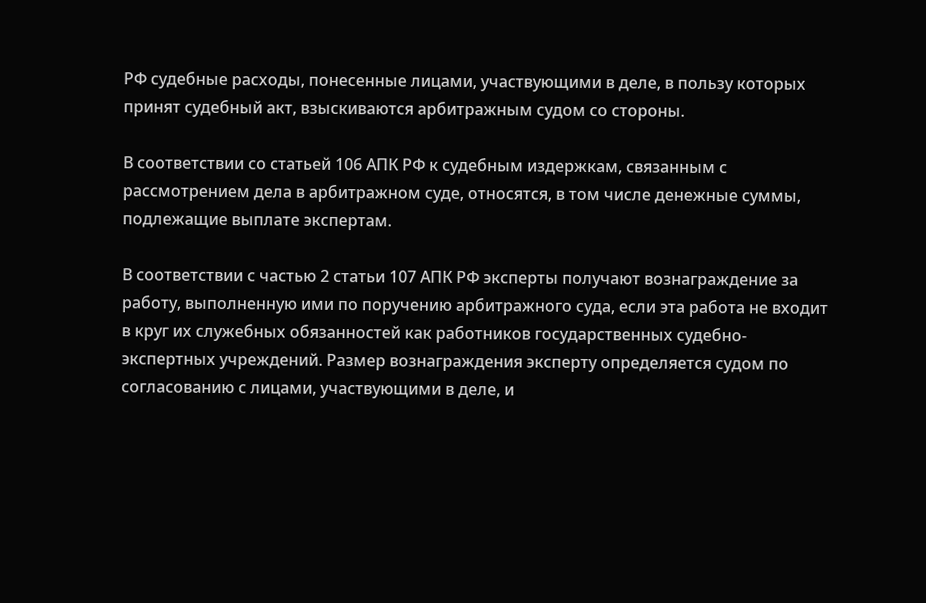РФ судебные расходы, понесенные лицами, участвующими в деле, в пользу которых принят судебный акт, взыскиваются арбитражным судом со стороны.

В соответствии со статьей 106 АПК РФ к судебным издержкам, связанным с рассмотрением дела в арбитражном суде, относятся, в том числе денежные суммы, подлежащие выплате экспертам.

В соответствии с частью 2 статьи 107 АПК РФ эксперты получают вознаграждение за работу, выполненную ими по поручению арбитражного суда, если эта работа не входит в круг их служебных обязанностей как работников государственных судебно-экспертных учреждений. Размер вознаграждения эксперту определяется судом по согласованию с лицами, участвующими в деле, и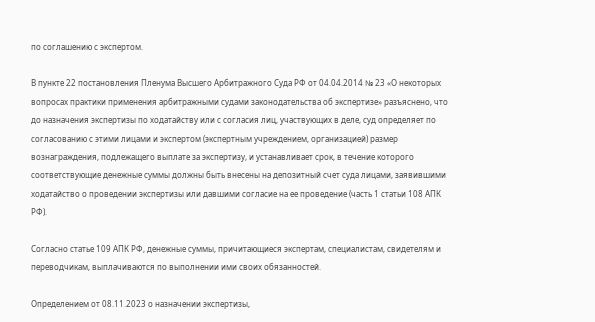по соглашению с экспертом.

В пункте 22 постановления Пленума Высшего Арбитражного Суда РФ от 04.04.2014 № 23 «О некоторых вопросах практики применения арбитражными судами законодательства об экспертизе» разъяснено, что до назначения экспертизы по ходатайству или с согласия лиц, участвующих в деле, суд определяет по согласованию с этими лицами и экспертом (экспертным учреждением, организацией) размер вознаграждения, подлежащего выплате за экспертизу, и устанавливает срок, в течение которого соответствующие денежные суммы должны быть внесены на депозитный счет суда лицами, заявившими ходатайство о проведении экспертизы или давшими согласие на ее проведение (часть 1 статьи 108 АПК РФ).

Согласно статье 109 АПК РФ, денежные суммы, причитающиеся экспертам, специалистам, свидетелям и переводчикам, выплачиваются по выполнении ими своих обязанностей.

Определением от 08.11.2023 о назначении экспертизы,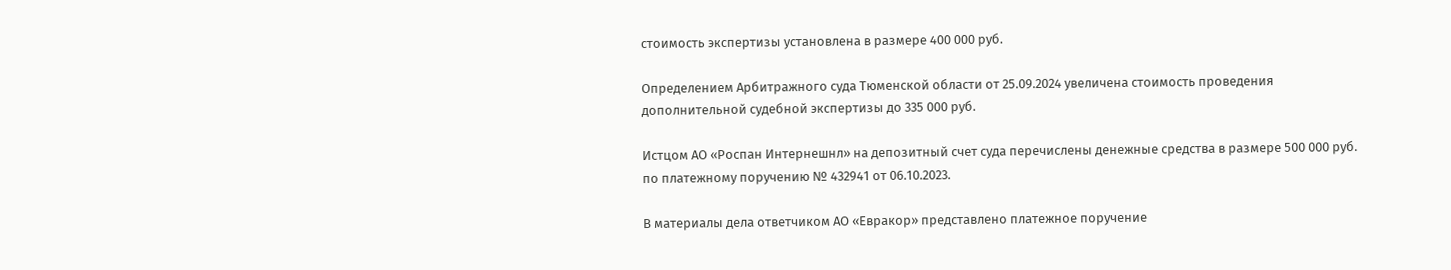стоимость экспертизы установлена в размере 400 000 руб.

Определением Арбитражного суда Тюменской области от 25.09.2024 увеличена стоимость проведения дополнительной судебной экспертизы до 335 000 руб.

Истцом АО «Роспан Интернешнл» на депозитный счет суда перечислены денежные средства в размере 500 000 руб. по платежному поручению № 432941 от 06.10.2023.

В материалы дела ответчиком АО «Евракор» представлено платежное поручение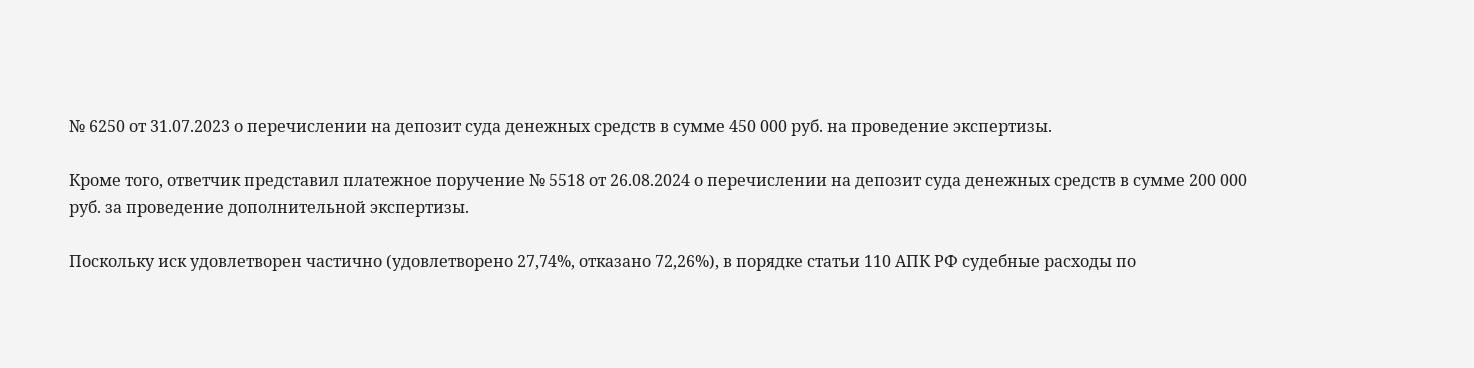№ 6250 от 31.07.2023 о перечислении на депозит суда денежных средств в сумме 450 000 руб. на проведение экспертизы.

Кроме того, ответчик представил платежное поручение № 5518 от 26.08.2024 о перечислении на депозит суда денежных средств в сумме 200 000 руб. за проведение дополнительной экспертизы.

Поскольку иск удовлетворен частично (удовлетворено 27,74%, отказано 72,26%), в порядке статьи 110 АПК РФ судебные расходы по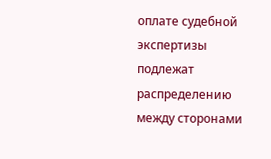оплате судебной экспертизы подлежат распределению между сторонами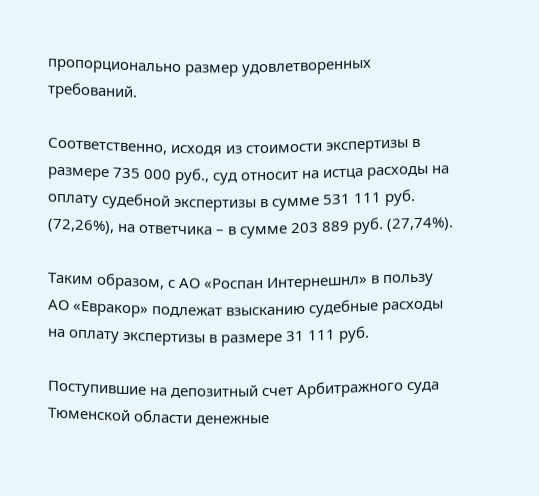пропорционально размер удовлетворенных требований.

Соответственно, исходя из стоимости экспертизы в размере 735 000 руб., суд относит на истца расходы на оплату судебной экспертизы в сумме 531 111 руб. (72,26%), на ответчика – в сумме 203 889 руб. (27,74%).

Таким образом, с АО «Роспан Интернешнл» в пользу АО «Евракор» подлежат взысканию судебные расходы на оплату экспертизы в размере 31 111 руб.

Поступившие на депозитный счет Арбитражного суда Тюменской области денежные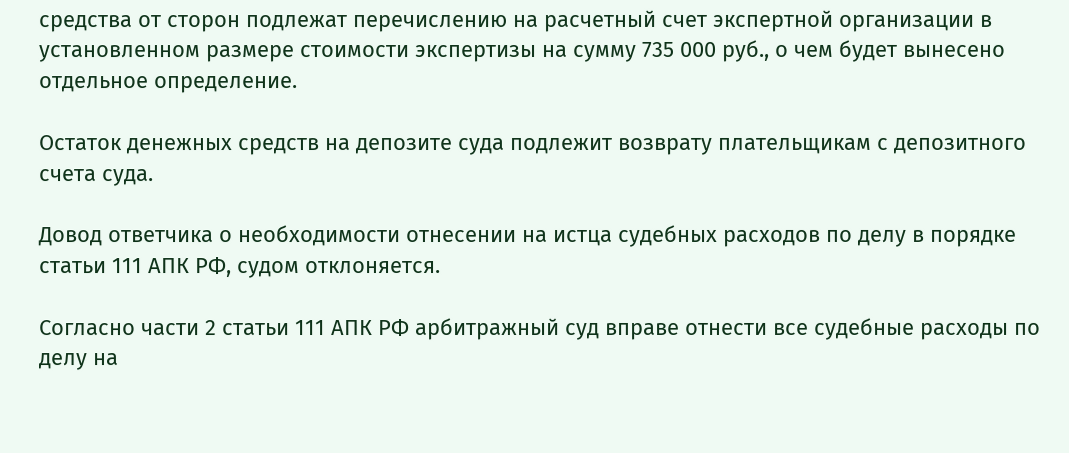средства от сторон подлежат перечислению на расчетный счет экспертной организации в установленном размере стоимости экспертизы на сумму 735 000 руб., о чем будет вынесено отдельное определение.

Остаток денежных средств на депозите суда подлежит возврату плательщикам с депозитного счета суда.

Довод ответчика о необходимости отнесении на истца судебных расходов по делу в порядке статьи 111 АПК РФ, судом отклоняется.

Согласно части 2 статьи 111 АПК РФ арбитражный суд вправе отнести все судебные расходы по делу на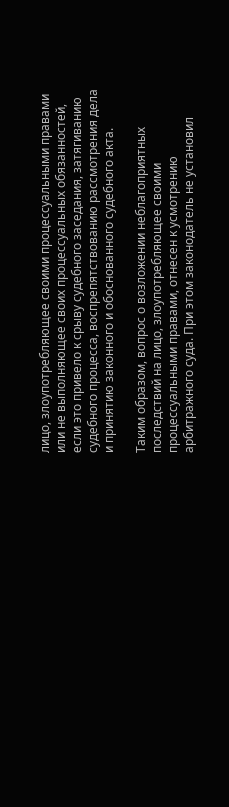лицо, злоупотребляющее своими процессуальными правами или не выполняющее своих процессуальных обязанностей, если это привело к срыву судебного заседания, затягиванию судебного процесса, воспрепятствованию рассмотрения дела и принятию законного и обоснованного судебного акта.

Таким образом, вопрос о возложении неблагоприятных последствий на лицо, злоупотребляющее своими процессуальными правами, отнесен к усмотрению арбитражного суда. При этом законодатель не установил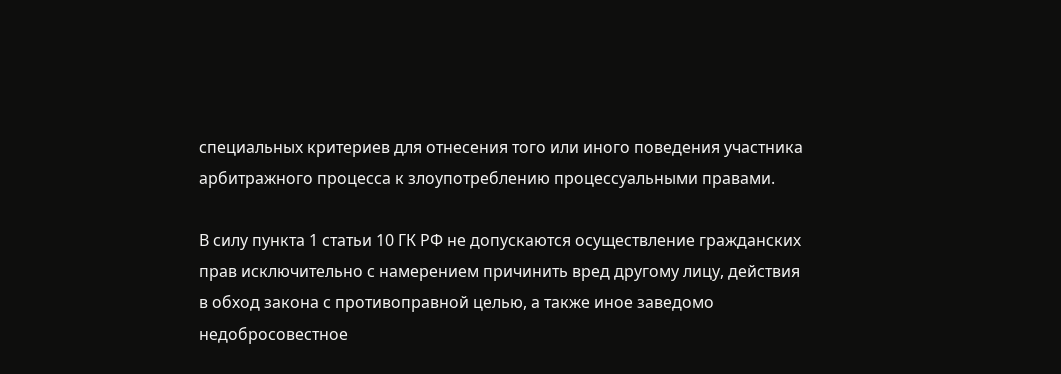специальных критериев для отнесения того или иного поведения участника арбитражного процесса к злоупотреблению процессуальными правами.

В силу пункта 1 статьи 10 ГК РФ не допускаются осуществление гражданских прав исключительно с намерением причинить вред другому лицу, действия в обход закона с противоправной целью, а также иное заведомо недобросовестное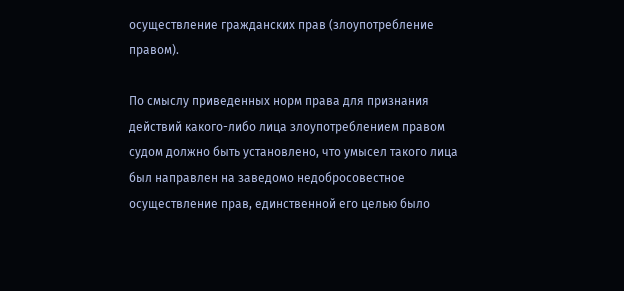осуществление гражданских прав (злоупотребление правом).

По смыслу приведенных норм права для признания действий какого-либо лица злоупотреблением правом судом должно быть установлено, что умысел такого лица был направлен на заведомо недобросовестное осуществление прав, единственной его целью было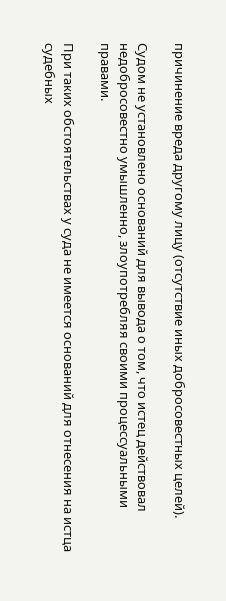причинение вреда другому лицу (отсутствие иных добросовестных целей).

Судом не установлено оснований для вывода о том, что истец действовал недобросовестно умышленно, злоупотребляя своими процессуальными правами.

При таких обстоятельствах у суда не имеется оснований для отнесения на истца судебных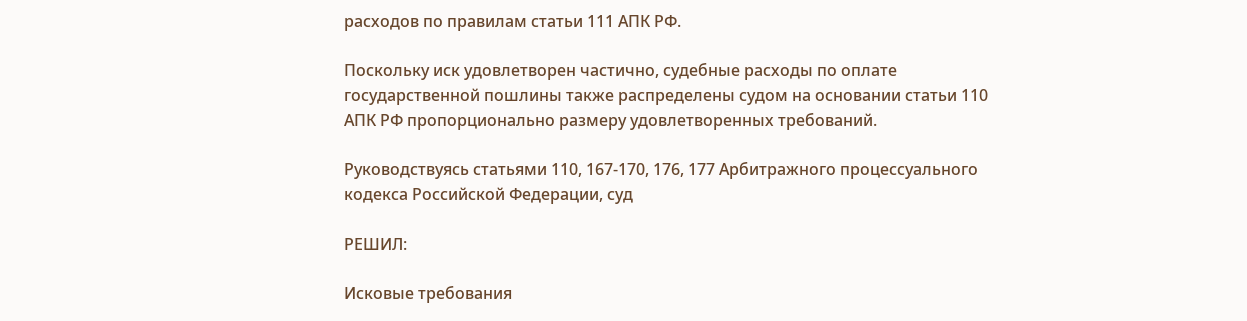расходов по правилам статьи 111 АПК РФ.

Поскольку иск удовлетворен частично, судебные расходы по оплате государственной пошлины также распределены судом на основании статьи 110 АПК РФ пропорционально размеру удовлетворенных требований.

Руководствуясь статьями 110, 167-170, 176, 177 Арбитражного процессуального кодекса Российской Федерации, суд

РЕШИЛ:

Исковые требования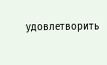удовлетворить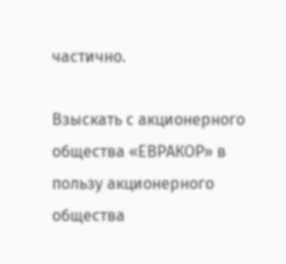частично.

Взыскать с акционерного общества «ЕВРАКОР» в пользу акционерного общества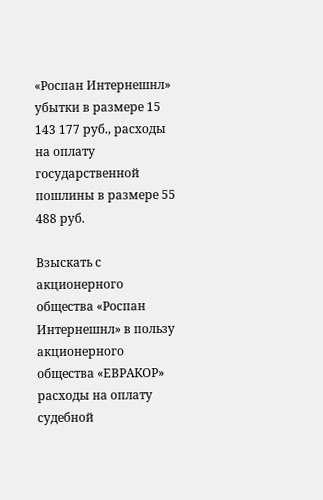«Роспан Интернешнл» убытки в размере 15 143 177 руб., расходы на оплату государственной пошлины в размере 55 488 руб.

Взыскать с акционерного общества «Роспан Интернешнл» в пользу акционерного общества «ЕВРАКОР» расходы на оплату судебной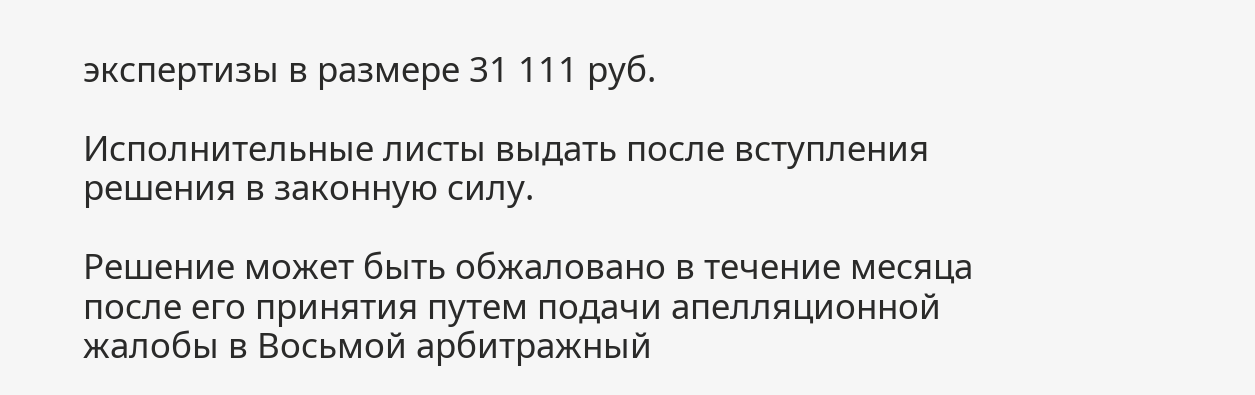экспертизы в размере 31 111 руб.

Исполнительные листы выдать после вступления решения в законную силу.

Решение может быть обжаловано в течение месяца после его принятия путем подачи апелляционной жалобы в Восьмой арбитражный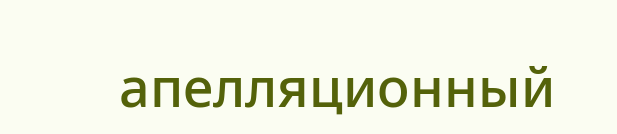апелляционный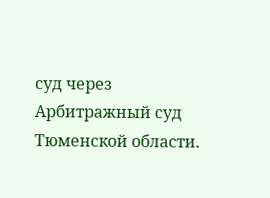суд через Арбитражный суд Тюменской области.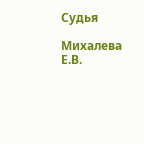Судья

Михалева Е.В.